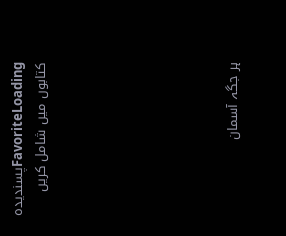FavoriteLoadingپسندیدہ کتابوں میں شامل کریں







ہر جگہ آسمان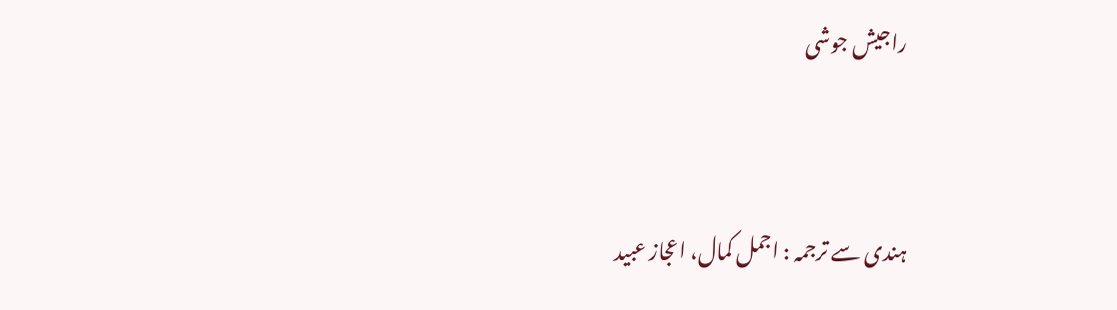راجیش جوشی



ہندی سے ترجمہ : اجمل کمال، اعجاز عبید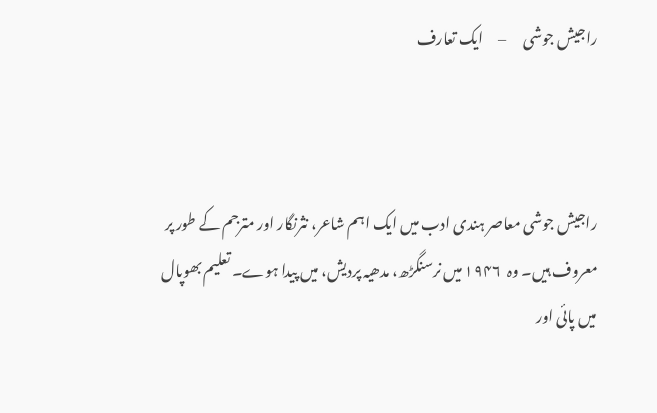راجیش جوشی      –     ایک تعارف



راجیش جوشی معاصر ہندی ادب میں ایک اہم شاعر، نثرنگار اور مترجم کے طور پر معروف ہیں۔ وہ  ۱۹۴۶ میں نرسنگڑھ، مدھیہ پردیش، میں پیدا ہوے۔ تعلیم بھوپال میں پائی اور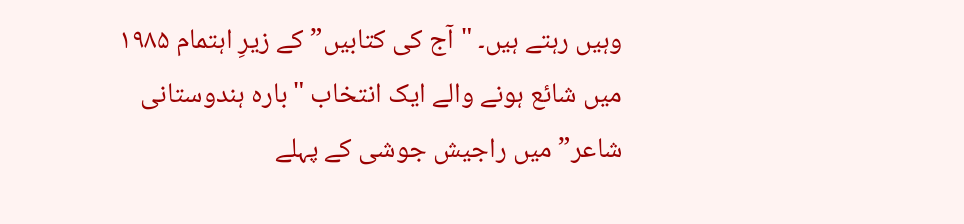وہیں رہتے ہیں۔ "آج کی کتابیں” کے زیرِ اہتمام ۱۹۸۵ میں شائع ہونے والے ایک انتخاب "بارہ ہندوستانی شاعر” میں راجیش جوشی کے پہلے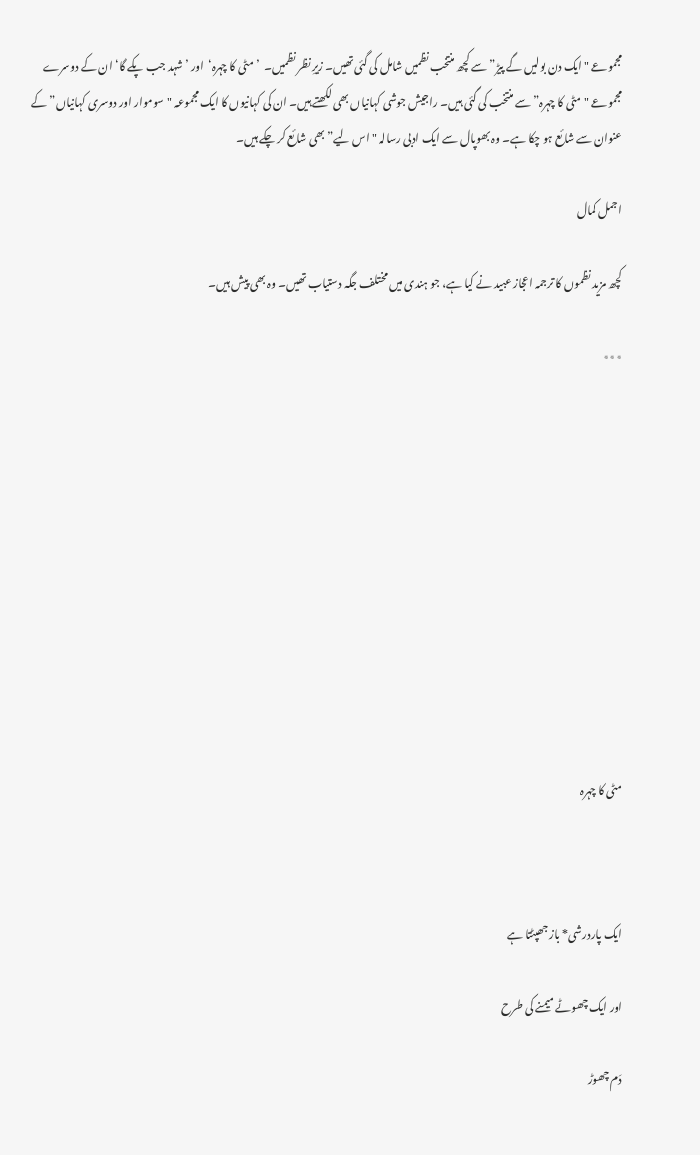مجموعے "ایک دن بولیں گے پیڑ” سے کچھ منتخب نظمیں شامل کی گئی تھیں۔ زیرِ نظر نظمیں۔  ’مٹی کا چہرہ‘  اور ’شہد جب پکے گا‘ ان کے دوسرے مجموعے "مٹی کا چہرہ” سے منتخب کی گئی ہیں۔ راجیش جوشی کہانیاں بھی لکھتے ہیں۔ ان کی کہانیوں کا ایک مجموعہ "سوموار اور دوسری کہانیاں” کے عنوان سے شائع ہو چکا ہے۔ وہ بھوپال سے ایک ادبی رسالہ "اس لیے” بھی شائع کر چکے ہیں۔

اجمل کمال

کچھ مزید نظموں کا ترجمہ اعجاز عبید نے کیا ہے، جو ہندی میں مختلف جگہ دستیاب تھیں۔ وہ بھی پیش ہیں۔

٭٭٭











مٹی کا چہرہ



ایک پاردرشی* باز جھپٹتا ہے

اور ایک چھوٹے میمنے کی طرح

دَم چھوڑ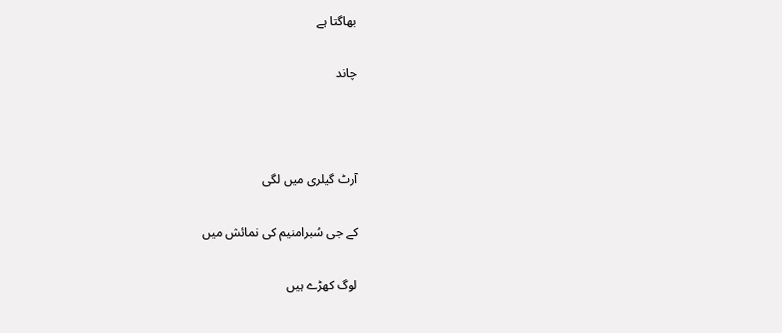بھاگتا ہے

چاند



آرٹ گیلری میں لگی

کے جی سُبرامنیم کی نمائش میں

لوگ کھڑے ہیں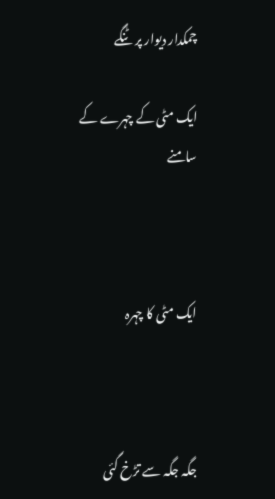چمکدار دیوار پر ٹنگے

ایک مٹی کے چہرے کے سامنے



ایک مٹی کا چہرہ



جگہ جگہ سے تڑخ گئی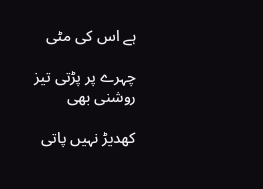ہے اس کی مٹی

چہرے پر پڑتی تیز روشنی بھی

کھدیڑ نہیں پاتی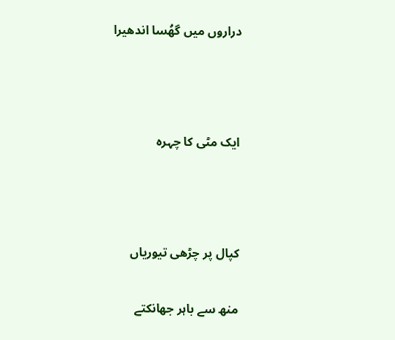دراروں میں گھُسا اندھیرا



ایک مٹی کا چہرہ



کپال پر چڑھی تیوریاں

منھ سے باہر جھانکتے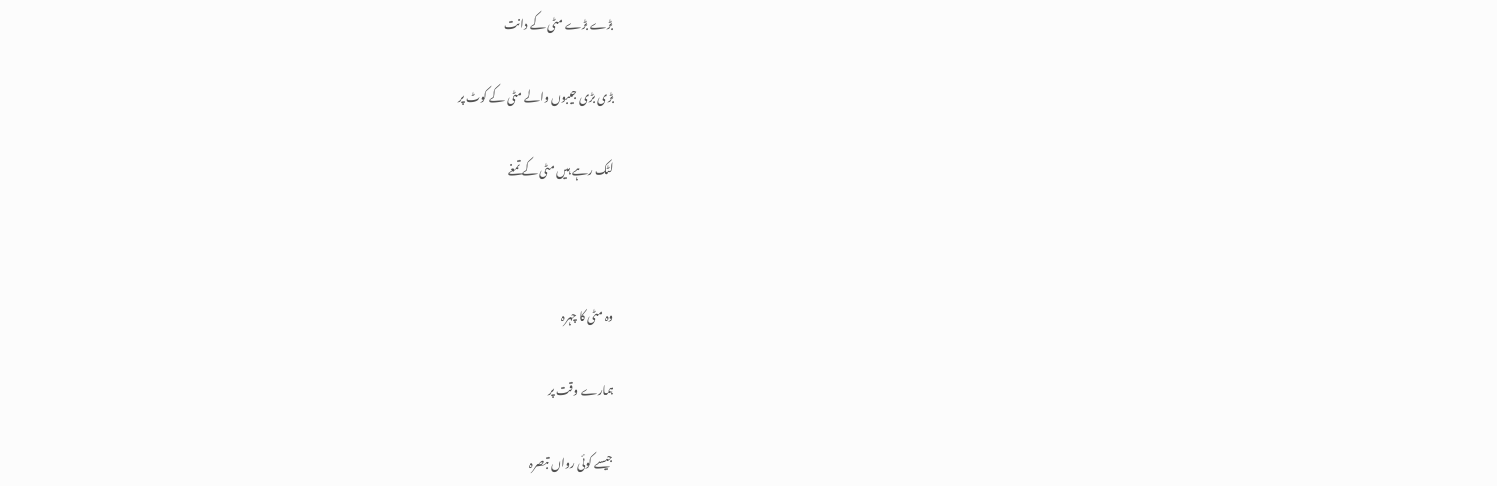بڑے بڑے مٹی کے دانت

بڑی بڑی جیبوں والے مٹی کے کوٹ پر

لٹک رہے ہیں مٹی کے تمغے



وہ مٹی کا چہرہ

ہمارے وقت پر

جیسے کوئی رواں تبصرہ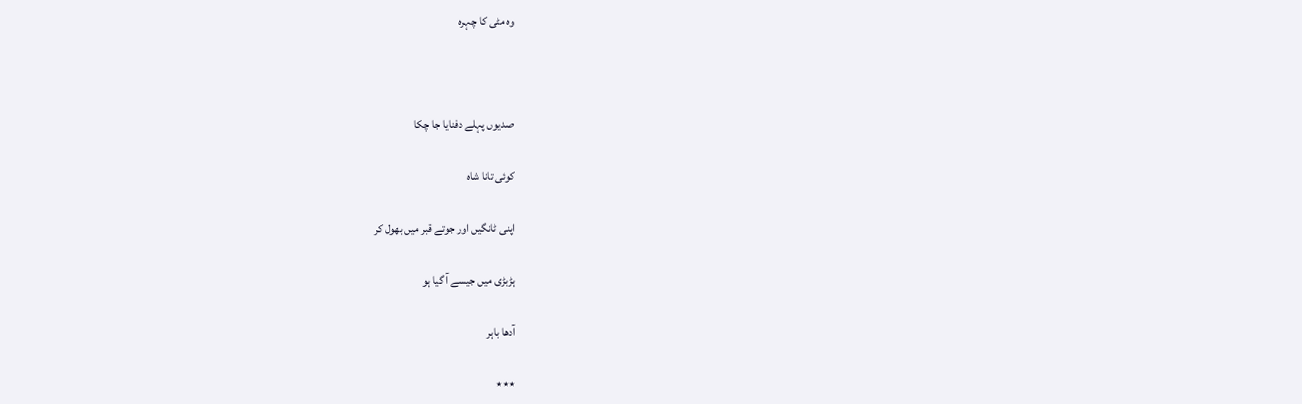وہ مٹی کا چہرہ



صدیوں پہلے دفنایا جا چکا

کوئی تانا شاہ

اپنی ٹانگیں اور جوتے قبر میں بھول کر

ہڑبڑی میں جیسے آ گیا ہو

آدھا باہر

٭٭٭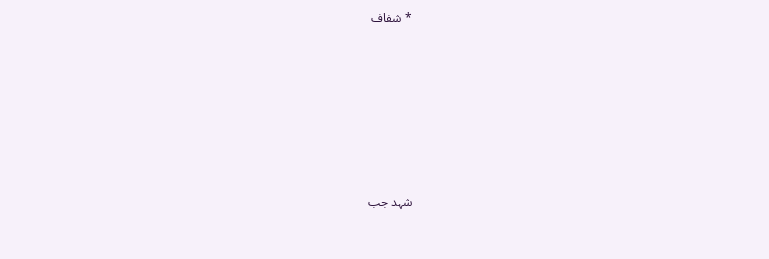* شفاف









شہد جب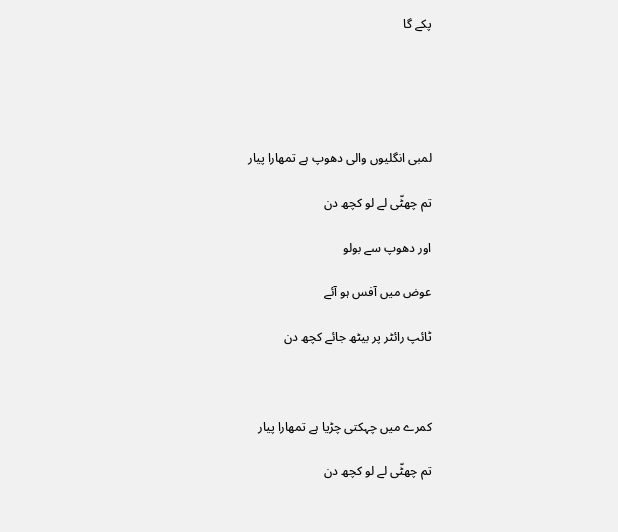پکے گا





لمبی انگلیوں والی دھوپ ہے تمھارا پیار

تم چھٹّی لے لو کچھ دن

اور دھوپ سے بولو

عوض میں آفس ہو آئے

ٹائپ رائٹر پر بیٹھ جائے کچھ دن



کمرے میں چہکتی چڑیا ہے تمھارا پیار

تم چھٹّی لے لو کچھ دن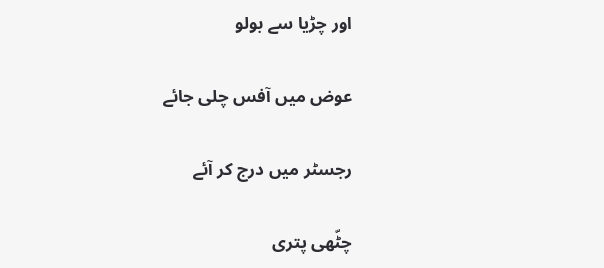اور چڑیا سے بولو

عوض میں آفس چلی جائے

رجسٹر میں درج کر آئے

چٹّھی پتری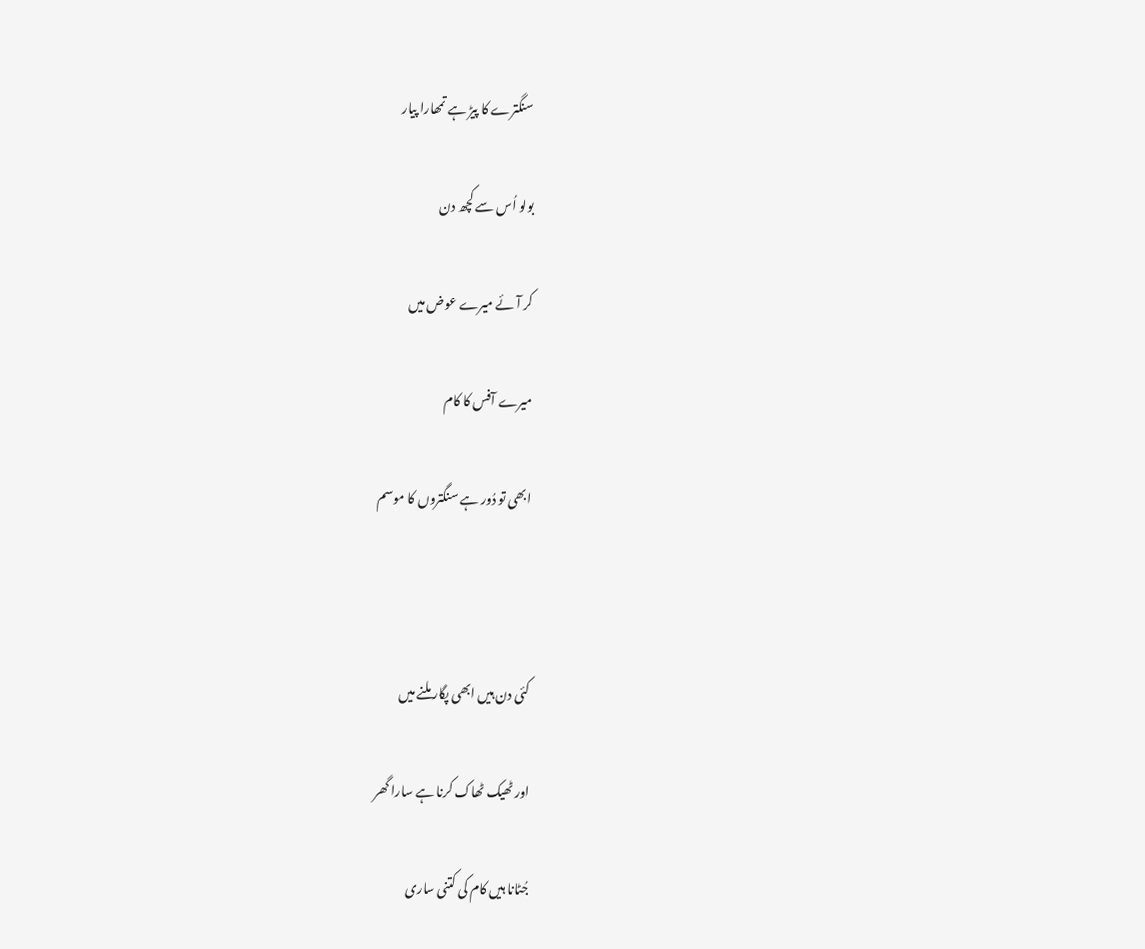سنگترے کا پیڑ ہے تمھارا پیار

بولو اُس سے کچھ دن

کر آئے میرے عوض میں

میرے آفس کا کام

ابھی تو دُور ہے سنگتروں کا موسم



کئی دن ہیں ابھی پگار ملنے میں

اور ٹھیک ٹھاک کرنا ہے سارا گھر

جُٹانا ہیں کام کی کتنی ساری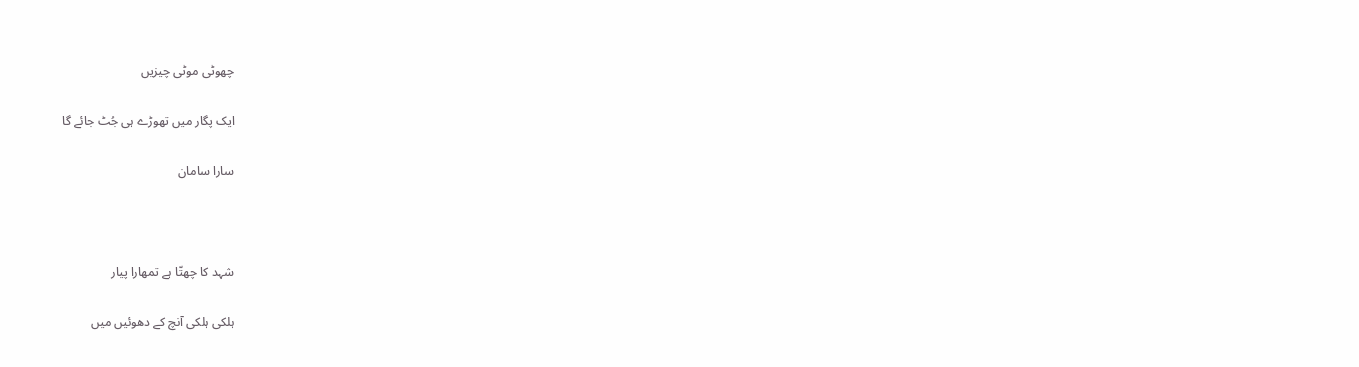چھوٹی موٹی چیزیں

ایک پگار میں تھوڑے ہی جُٹ جائے گا

سارا سامان



شہد کا چھتّا ہے تمھارا پیار

ہلکی ہلکی آنچ کے دھوئیں میں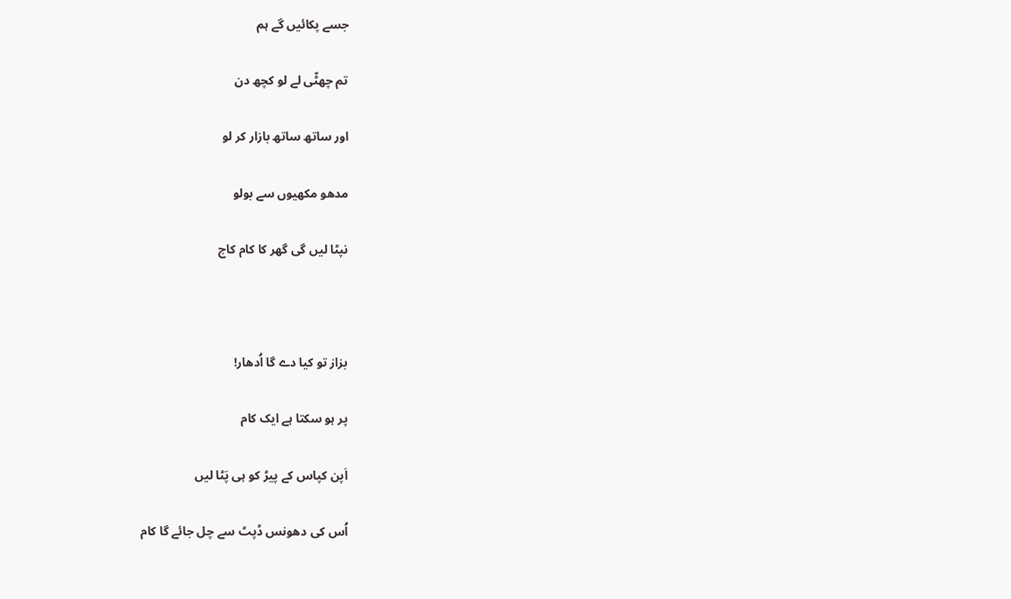جسے پکائیں گے ہم

تم چھٹّی لے لو کچھ دن

اور ساتھ ساتھ بازار کر لو

مدھو مکھیوں سے بولو

نپٹا لیں گی گھر کا کام کاج



بزاز تو کیا دے گا اُدھار!

پر ہو سکتا ہے ایک کام

اَپن کپاس کے پیڑ کو ہی پَٹا لیں

اُس کی دھونس ڈپٹ سے چل جائے گا کام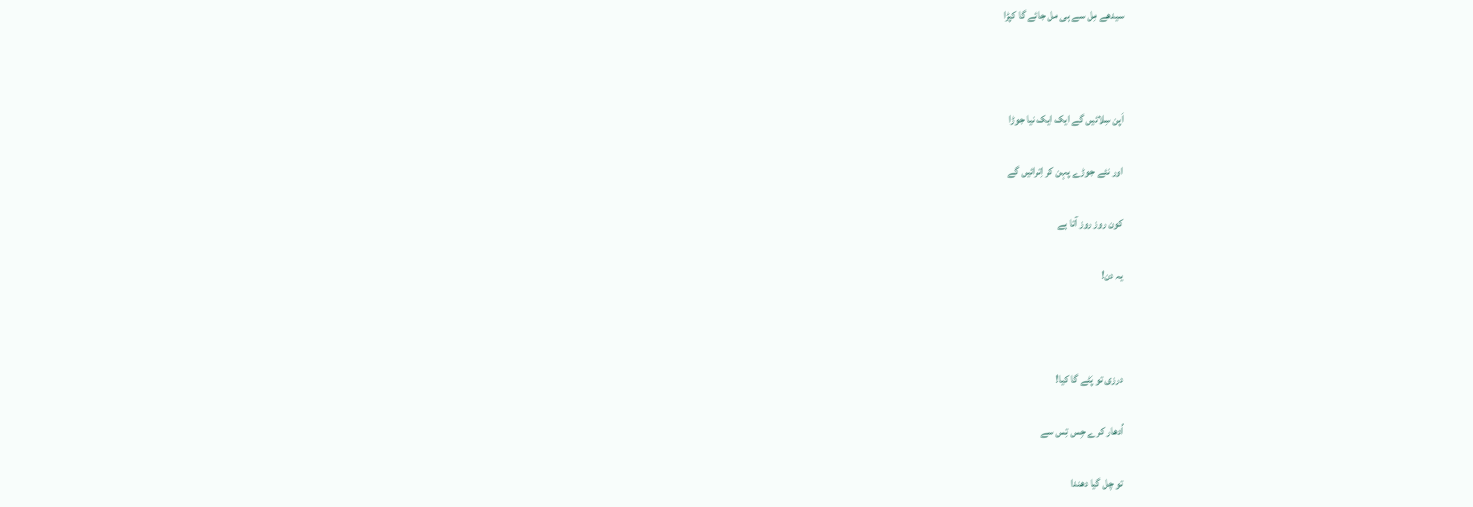سیدھے مِل سے ہی مل جائے گا کپڑا



اَپن سِلائیں گے ایک ایک نیا جوڑا

اور نئے جوڑے پہن کر اِترائیں گے

کون روز روز آتا ہے

یہ دن!



درزی تو پَٹے گا کیا!

اُدھار کرے جِس تِس سے

تو چل گیا دھندا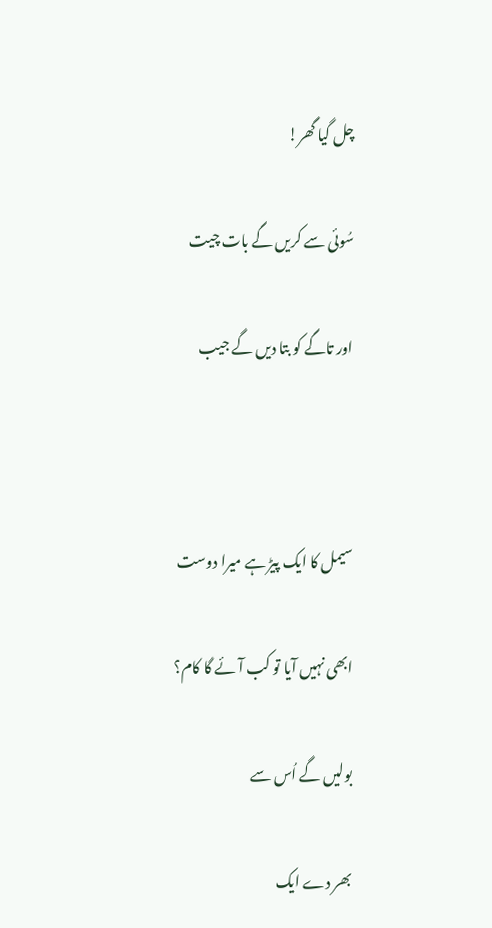چل گیا گھر!

سُوئی سے کریں گے بات چیت

اور تاگے کو بتا دیں گے جیب



سیمل کا ایک پیڑ ہے میرا دوست

ابھی نہیں آیا تو کب آئے گا کام؟

بولیں گے اُس سے

بھر دے ایک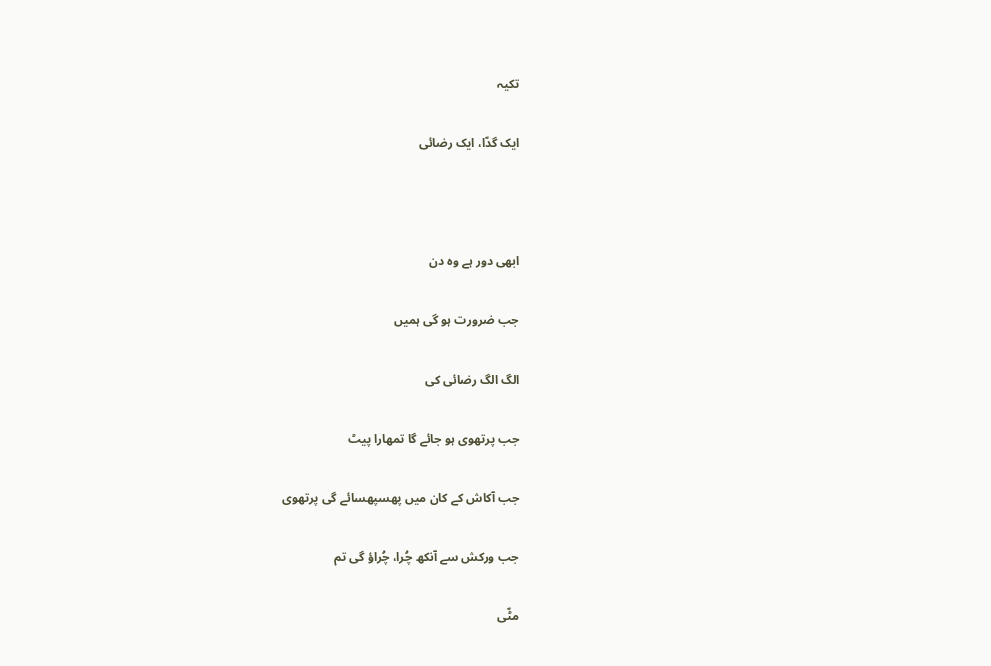تکیہ

ایک گدّا، ایک رضائی



ابھی دور ہے وہ دن

جب ضرورت ہو گی ہمیں

الگ الگ رضائی کی

جب پرتھوی ہو جائے گا تمھارا پیٹ

جب آکاش کے کان میں پھسپھسائے گی پرتھوی

جب ورکش سے آنکھ چُرا، چُراؤ گی تم

مٹّی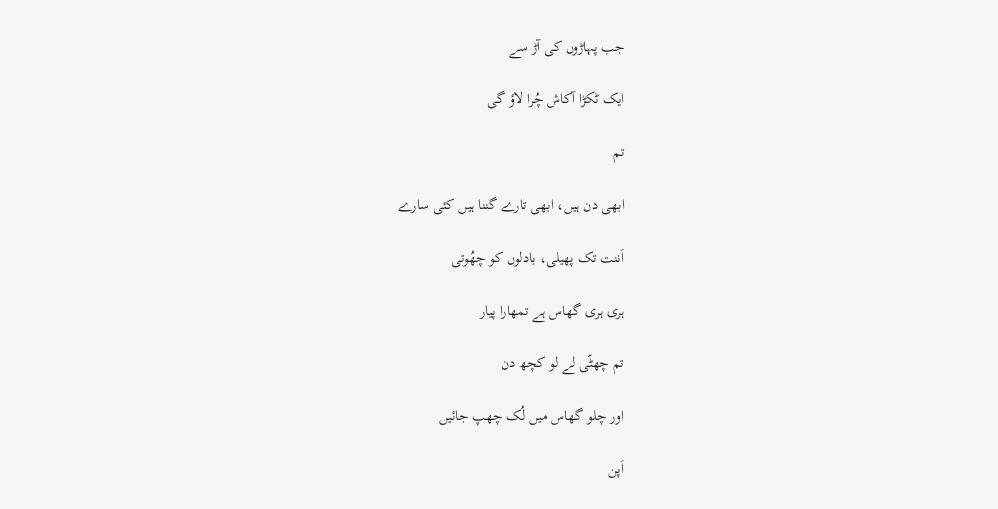جب پہاڑوں کی آڑ سے

ایک ٹکڑا آکاش چُرا لاؤ گی

تم

ابھی دن ہیں، ابھی تارے گننا ہیں کئی سارے

اَننت تک پھیلی، بادلوں کو چھُوتی

ہری ہری گھاس ہے تمھارا پیار

تم چھٹّی لے لو کچھ دن

اور چلو گھاس میں لُک چھپ جائیں

اَپن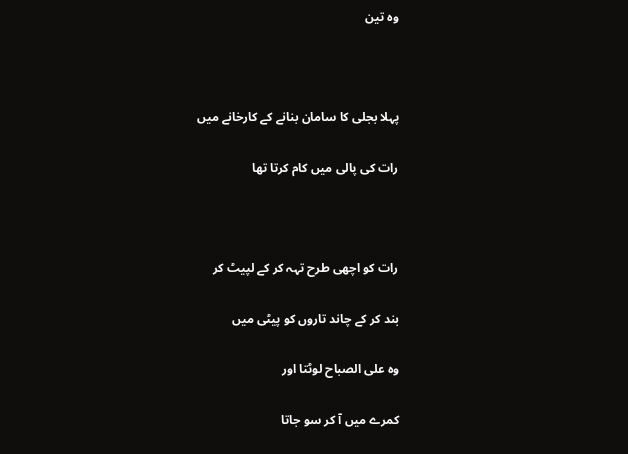وہ تین



پہلا بجلی کا سامان بنانے کے کارخانے میں

رات کی پالی میں کام کرتا تھا



رات کو اچھی طرح تہہ کر کے لپیٹ کر

بند کر کے چاند تاروں کو پیٹی میں

وہ علی الصباح لوٹتا اور

کمرے میں آ کر سو جاتا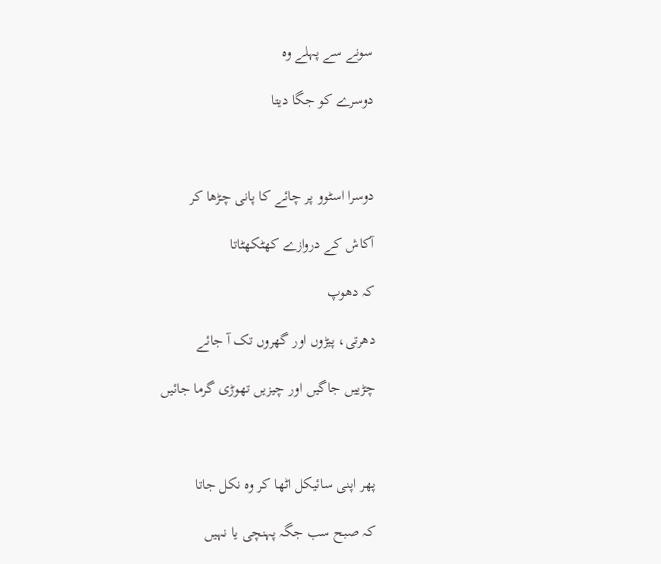سونے سے پہلے وہ

دوسرے کو جگا دیتا



دوسرا اسٹوو پر چائے کا پانی چڑھا کر

آکاش کے دروازے کھٹکھٹاتا

کہ دھوپ

دھرتی، پیڑوں اور گھروں تک آ جائے

چڑییں جاگیں اور چیزیں تھوڑی گرما جائیں



پھر اپنی سائیکل اٹھا کر وہ نکل جاتا

کہ صبح سب جگہ پہنچی یا نہیں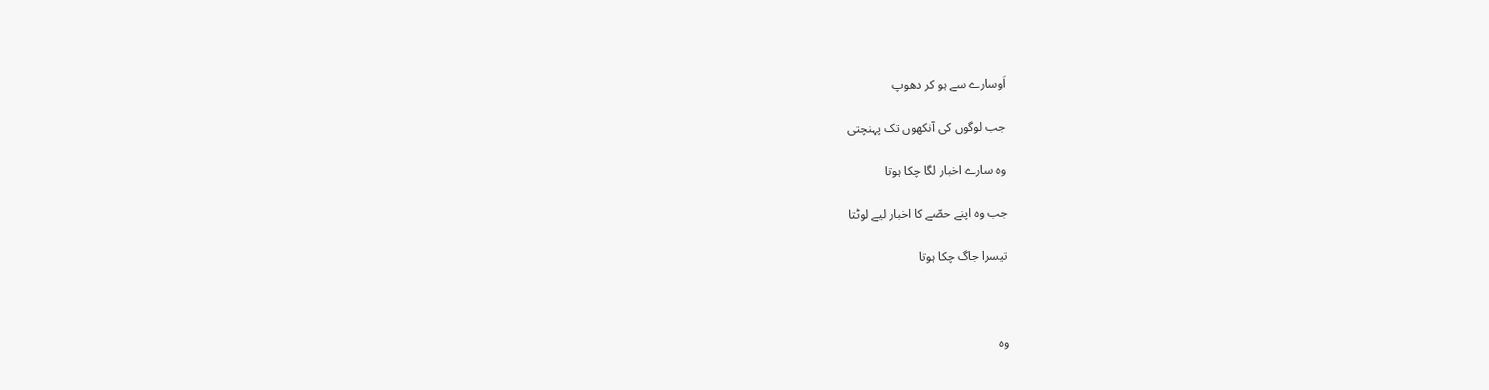اَوسارے سے ہو کر دھوپ

جب لوگوں کی آنکھوں تک پہنچتی

وہ سارے اخبار لگا چکا ہوتا

جب وہ اپنے حصّے کا اخبار لیے لوٹتا

تیسرا جاگ چکا ہوتا



وہ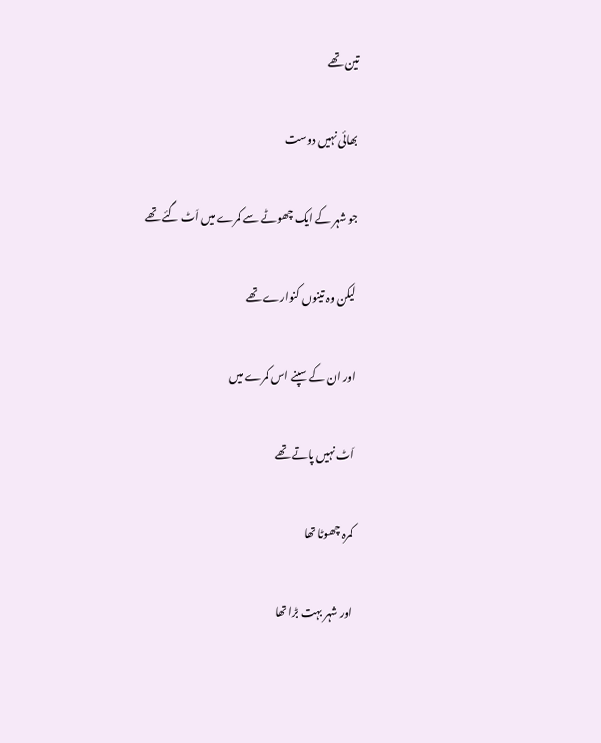تین تھے

بھائی نہیں دوست

جو شہر کے ایک چھوٹے سے کمرے میں اَٹ گئے تھے

لیکن وہ تینوں کنوارے تھے

اور ان کے سپنے اس کمرے میں

اَٹ نہیں پاتے تھے

کمرہ چھوٹا تھا

اور شہر بہت بڑا تھا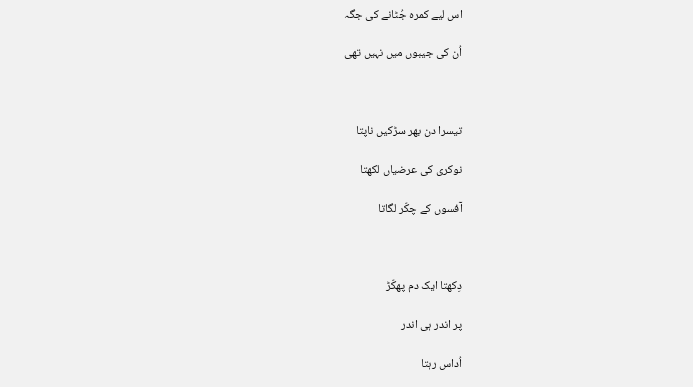اس لیے کمرہ جُٹانے کی جگہ

اُن کی جیبوں میں نہیں تھی



تیسرا دن بھر سڑکیں ناپتا

نوکری کی عرضیاں لکھتا

آفسوں کے چکّر لگاتا



دِکھتا ایک دم پھکّڑ

پر اندر ہی اندر

اُداس رہتا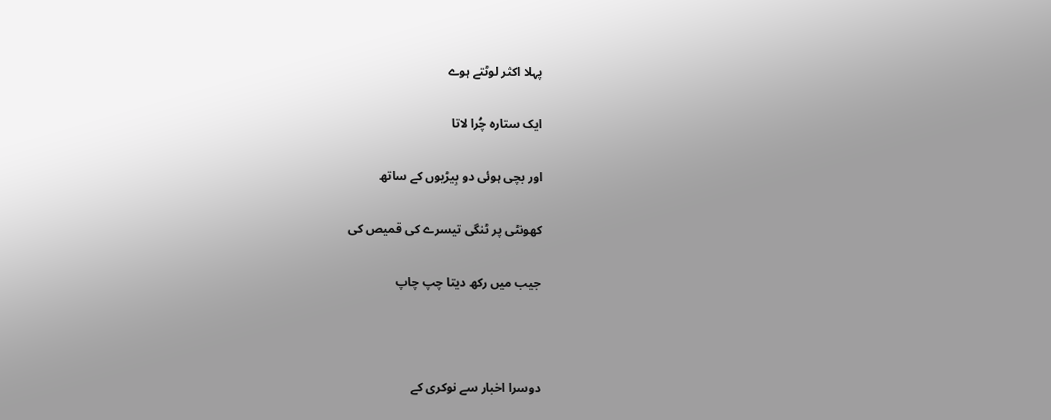پہلا اکثر لوٹتے ہوے

ایک ستارہ چُرا لاتا

اور بچی ہوئی دو بِیڑیوں کے ساتھ

کھونٹی پر ٹنگی تیسرے کی قمیص کی

جیب میں رکھ دیتا چپ چاپ



دوسرا اخبار سے نوکری کے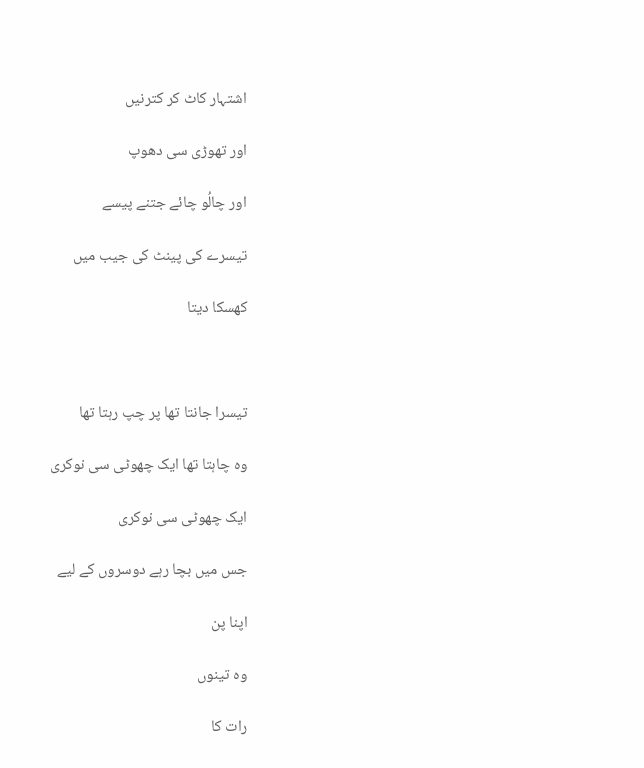اشتہار کاٹ کر کترنیں

اور تھوڑی سی دھوپ

اور چالُو چائے جتنے پیسے

تیسرے کی پینٹ کی جیب میں

کھسکا دیتا



تیسرا جانتا تھا پر چپ رہتا تھا

وہ چاہتا تھا ایک چھوٹی سی نوکری

ایک چھوٹی سی نوکری

جس میں بچا رہے دوسروں کے لیے

اپنا پن

وہ تینوں

رات کا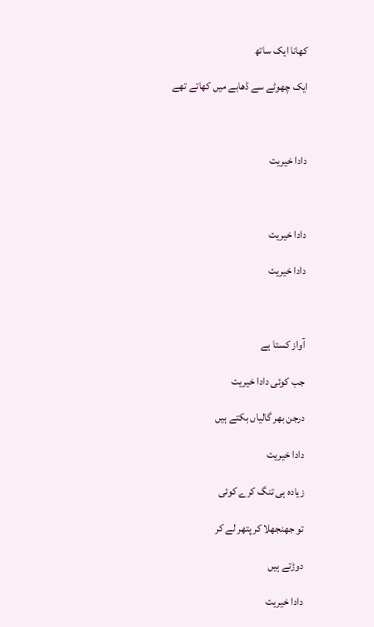کھانا ایک ساتھ

ایک چھوٹے سے ڈھابے میں کھاتے تھے



دادا خیریت



دادا خیریت

دادا خیریت



آواز کستا ہے

جب کوئی دادا خیریت

درجن بھر گالیاں بکتے ہیں

دادا خیریت

زیادہ ہی تنگ کرے کوئی

تو جھنجھلا کر پتھر لے کر

دوڑتے ہیں

دادا خیریت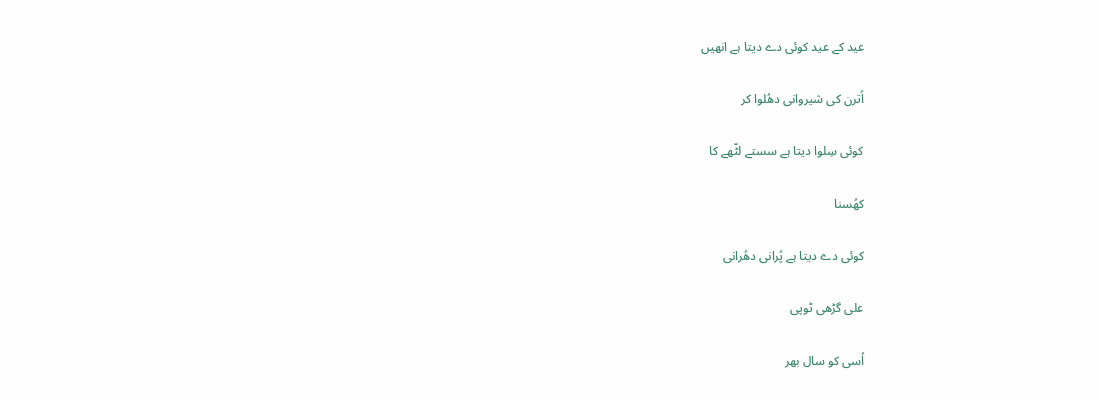عید کے عید کوئی دے دیتا ہے انھیں

اُترن کی شیروانی دھُلوا کر

کوئی سِلوا دیتا ہے سستے لٹّھے کا

کھُسنا

کوئی دے دیتا ہے پُرانی دھُرانی

علی گڑھی ٹوپی

اُسی کو سال بھر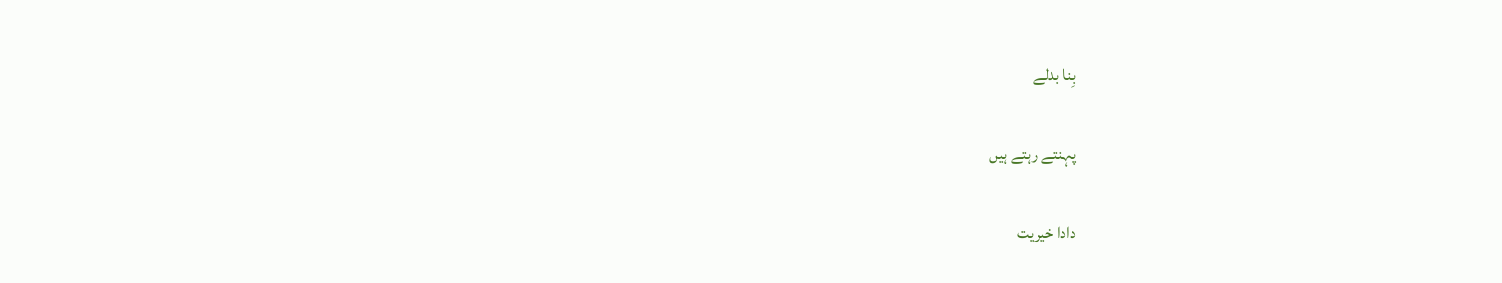بِنا بدلے

پہنتے رہتے ہیں

دادا خیریت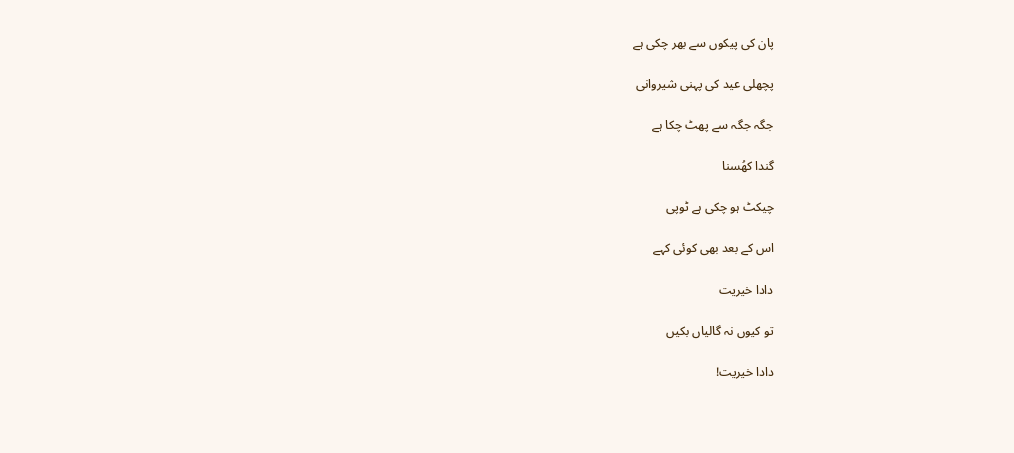پان کی پیکوں سے بھر چکی ہے

پچھلی عید کی پہنی شیروانی

جگہ جگہ سے پھٹ چکا ہے

گندا کھُسنا

چیکٹ ہو چکی ہے ٹوپی

اس کے بعد بھی کوئی کہے

دادا خیریت

تو کیوں نہ گالیاں بکیں

دادا خیریت!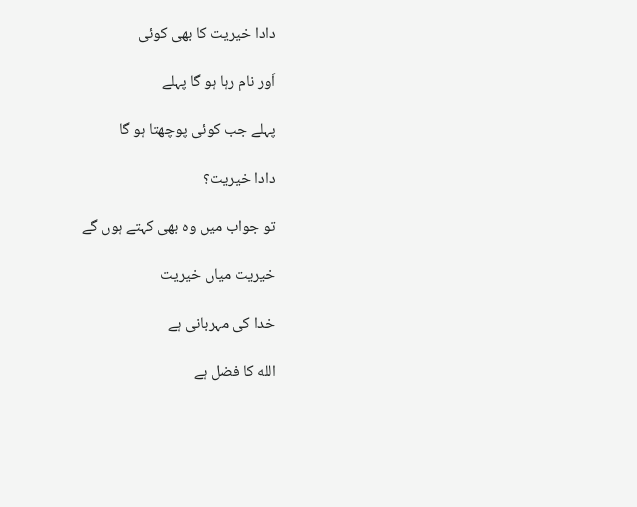دادا خیریت کا بھی کوئی

اَور نام رہا ہو گا پہلے

پہلے جب کوئی پوچھتا ہو گا

دادا خیریت؟

تو جواب میں وہ بھی کہتے ہوں گے

خیریت میاں خیریت

خدا کی مہربانی ہے

الله کا فضل ہے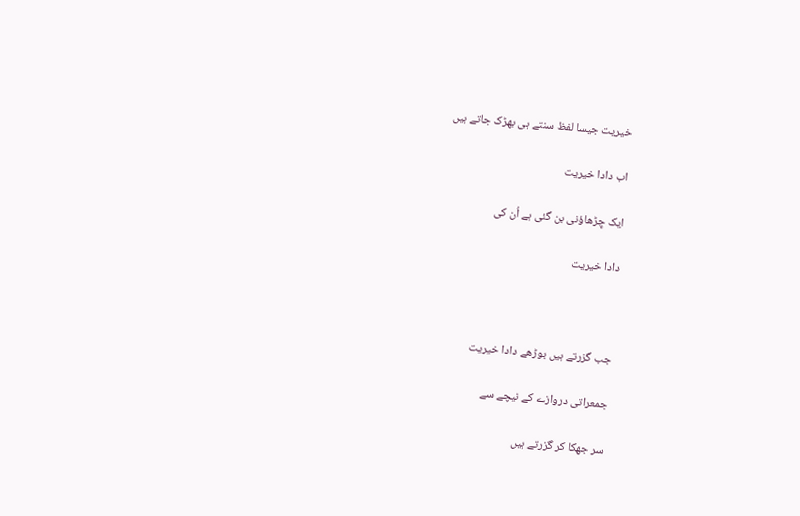خیریت جیسا لفظ سنتے ہی بھڑک جاتے ہیں

اب دادا خیریت

ایک چِڑھاؤنی بن گئی ہے اُن کی

دادا خیریت



جب گزرتے ہیں بوڑھے دادا خیریت

جمعراتی دروازے کے نیچے سے

سر جھکا کر گزرتے ہیں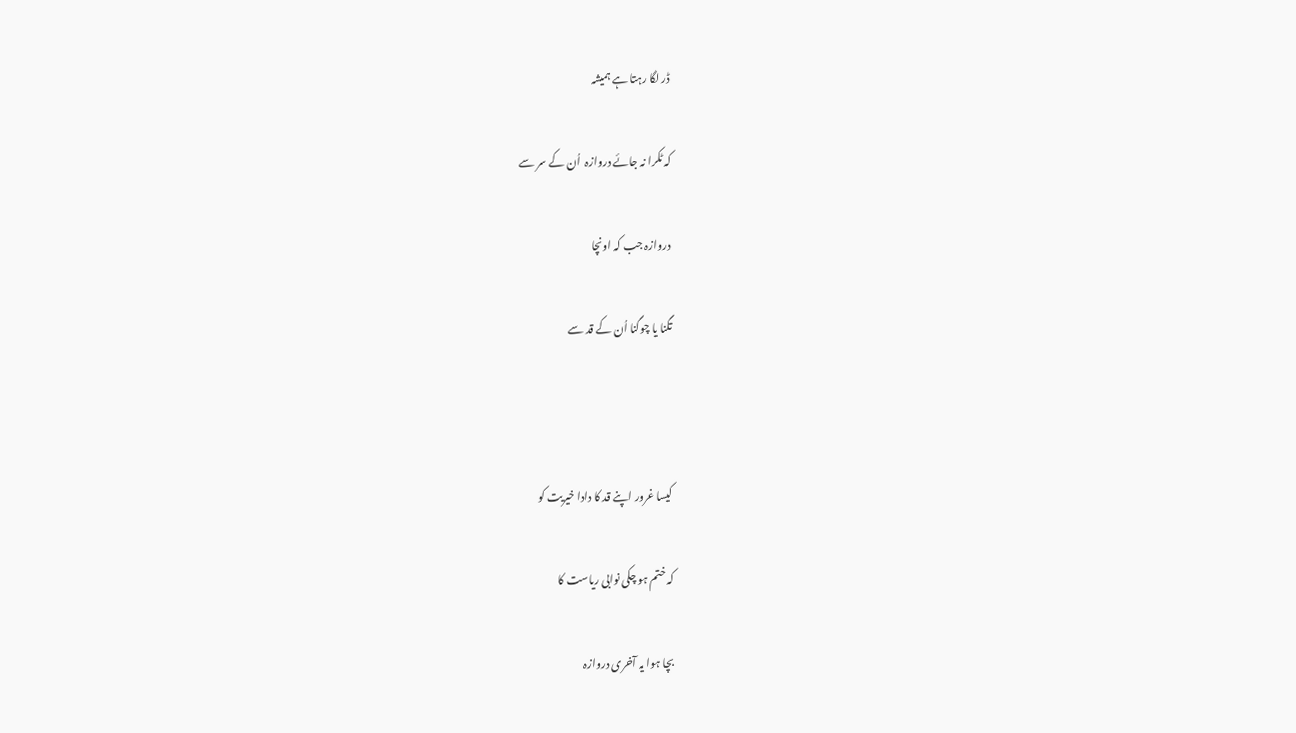ڈر لگا رہتا ہے ہمیشہ

کہ ٹکرا نہ جائے دروازہ  اُن کے سر سے

دروازہ جب کہ اونچا

تگنا یا چوگنا اُن کے قد سے



کیسا غرور اپنے قد کا دادا خیریت کو

کہ ختم ہو چکی نوابی ریاست کا

بچا ہوا یہ آخری دروازہ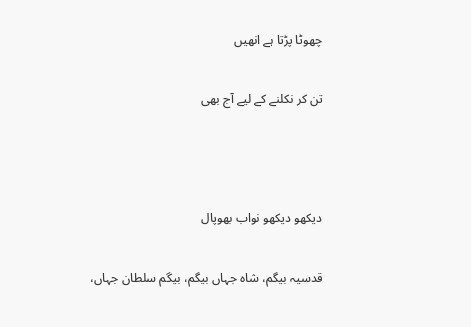چھوٹا پڑتا ہے انھیں

تن کر نکلنے کے لیے آج بھی



دیکھو دیکھو نواب بھوپال

قدسیہ بیگم، شاہ جہاں بیگم، بیگم سلطان جہاں،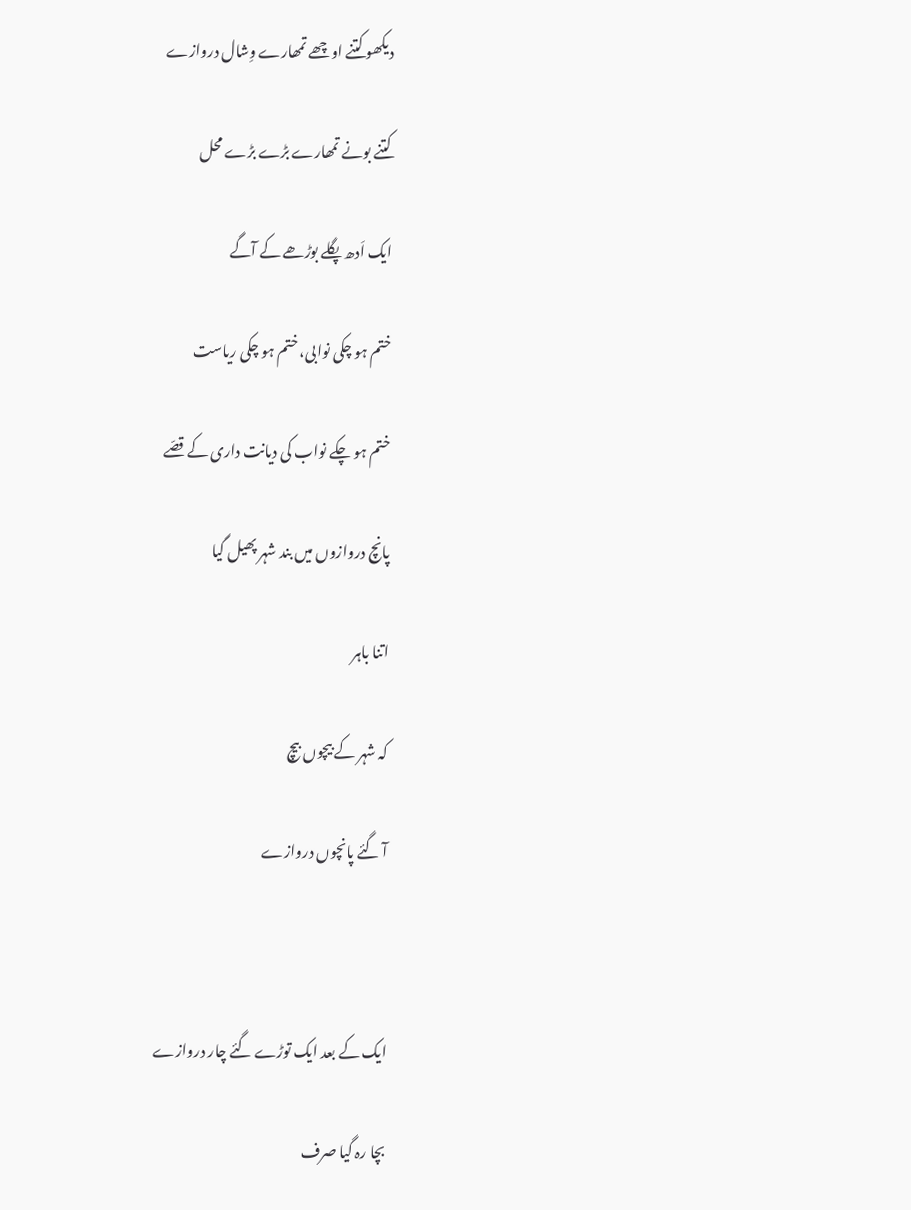دیکھو کتنے اوچھے تمھارے وِشال دروازے

کتنے بونے تمھارے بڑے بڑے محل

ایک اَدھ پگلے بوڑھے کے آگے

ختم ہو چکی نوابی، ختم ہو چکی ریاست

ختم ہو چکے نواب کی دیانت داری کے قصّے

پانچ دروازوں میں بند شہر پھیل گیا

اتنا باہر

کہ شہر کے بیچوں بیچ

آ گئے پانچوں دروازے



ایک کے بعد ایک توڑے گئے چار دروازے

بچا رہ گیا صرف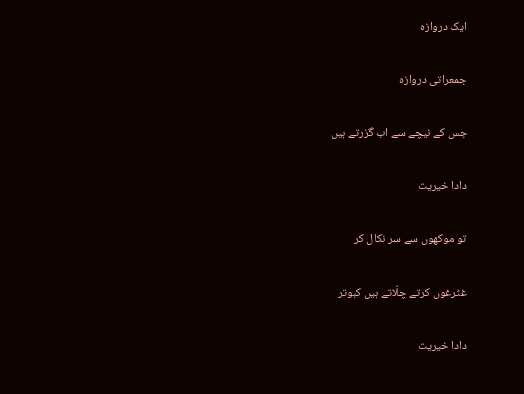ایک دروازہ

جمعراتی دروازہ

جس کے نیچے سے اب گزرتے ہیں

دادا خیریت

تو موکھوں سے سر نکال کر

غٹرغوں کرتے چلّاتے ہیں کبوتر

دادا خیریت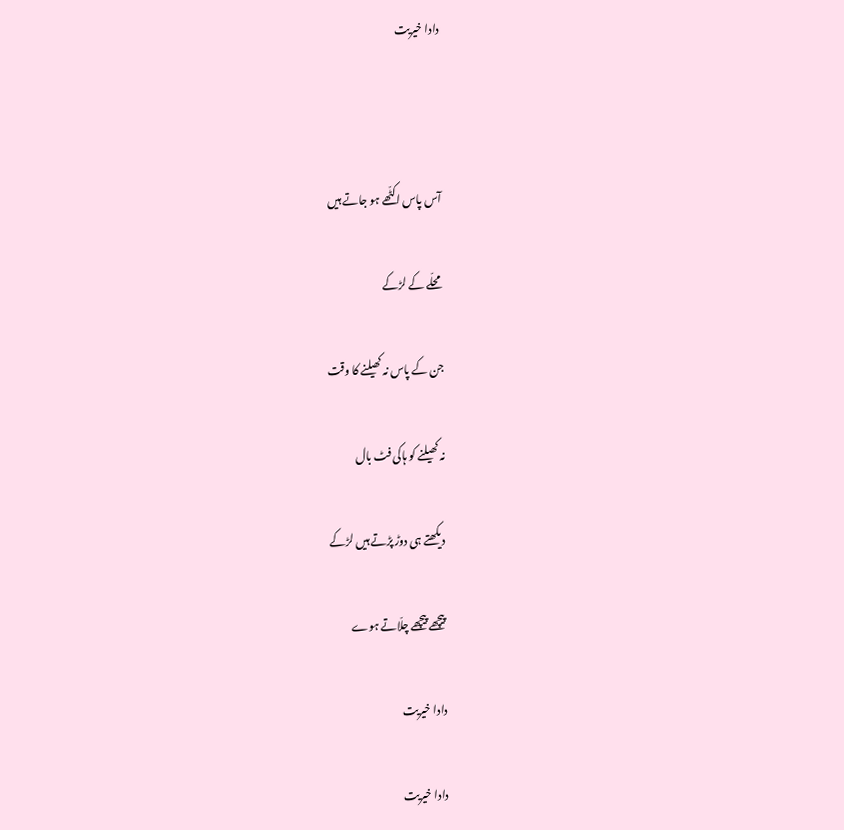دادا خیریت



آس پاس اکٹّھے ہو جاتے ہیں

محلّے کے لڑکے

جن کے پاس نہ کھیلنے کا وقت

نہ کھیلنے کو ہاکی فٹ بال

دیکھتے ہی دوڑ پڑتے ہیں لڑکے

پیچھے پیچھے چلّاتے ہوے

دادا خیریت

دادا خیریت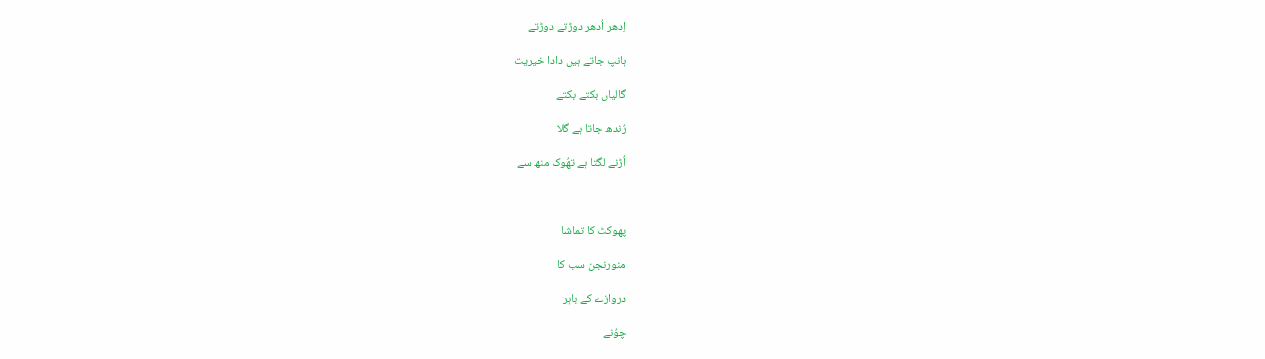اِدھر اُدھر دوڑتے دوڑتے

ہانپ جاتے ہیں دادا خیریت

گالیاں بکتے بکتے

رُندھ جاتا ہے گلا

اُڑنے لگتا ہے تھُوک منھ سے



پھوکٹ کا تماشا

منورنجن سب کا

دروازے کے باہر

چوُنے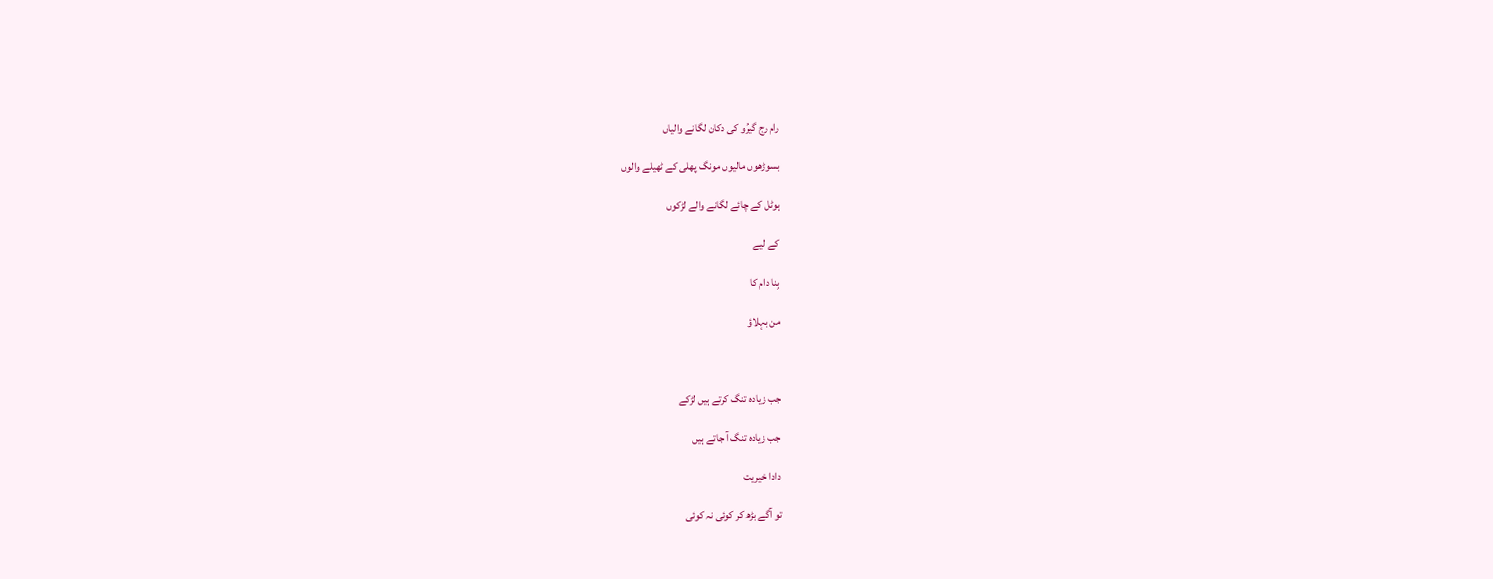رام رج گیرُو کی دکان لگانے والیاں

بسوڑھوں مالیوں مونگ پھلی کے ٹھیلے والوں

ہوٹل کے چائے لگانے والے لڑکوں

کے لیے

بِنا دام کا

من بہلاؤ



جب زیادہ تنگ کرتے ہیں لڑکے

جب زیادہ تنگ آ جاتے ہیں

دادا خیریت

تو آگے بڑھ کر کوئی نہ کوئی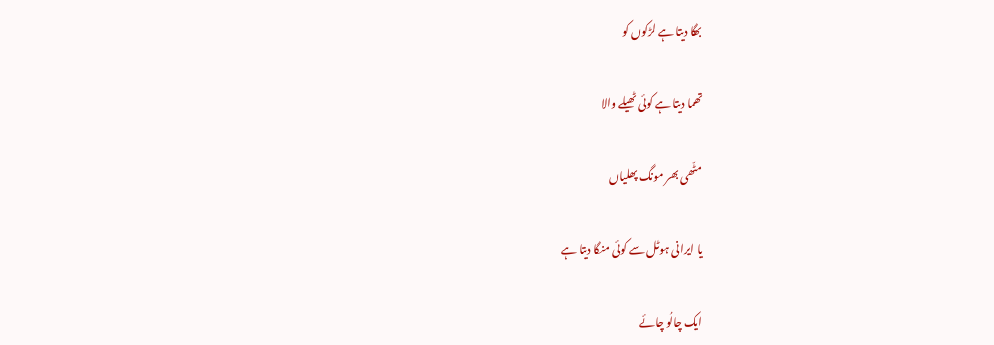بھگا دیتا ہے لڑکوں کو

تھما دیتا ہے کوئی ٹھیلے والا

مٹّھی بھر مونگ پھلیاں

یا ایرانی ہوٹل سے کوئی منگا دیتا ہے

ایک چالُو چائے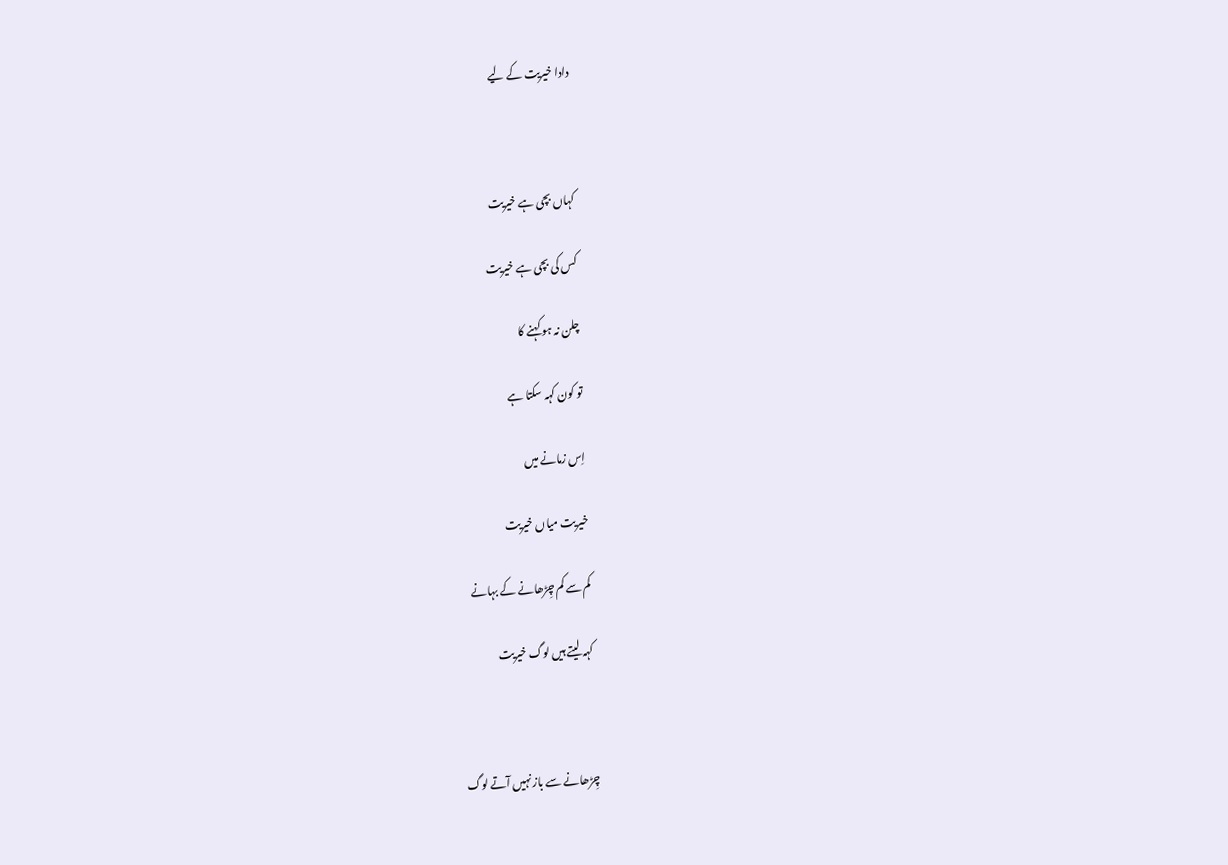دادا خیریت کے لیے



کہاں بچی ہے خیریت

کس کی بچی ہے خیریت

چلن نہ ہو کہنے کا

تو کون کہہ سکتا ہے

اِس زمانے میں

خیریت میاں خیریت

کم سے کم چِڑھانے کے بہانے

کہہ لیتے ہیں لوگ خیریت



چِڑھانے سے باز نہیں آتے لوگ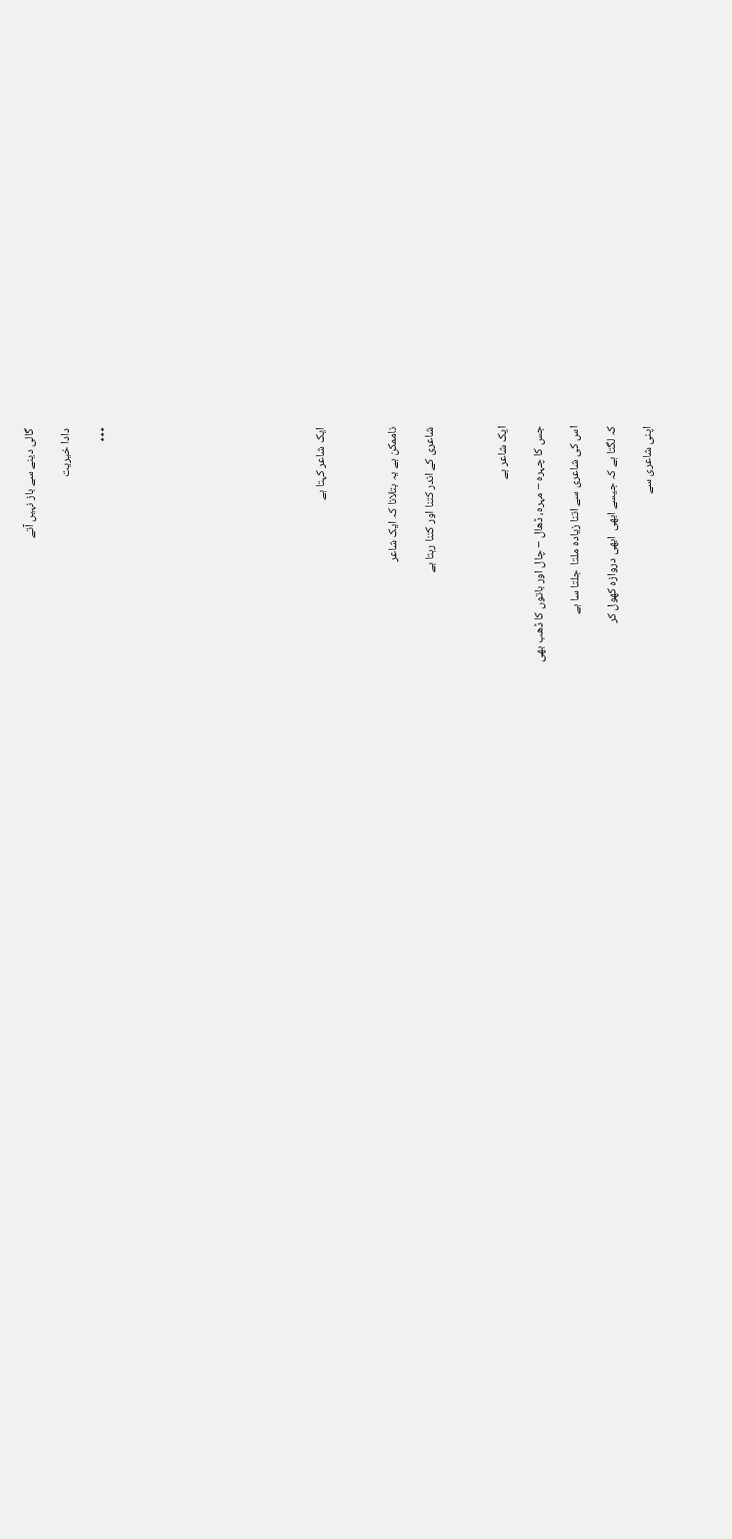گالی دینے سے باز نہیں آتے

دادا خیریت

٭٭٭











ایک شاعر کہتا ہے



ناممکن ہے یہ بتلانا کہ ایک شاعر

شاعری کے اندر کتنا اور کتنا رہتا ہے



ایک شاعر ہے

جس کا چہرہ – مہرہ، ڈھال – چال اور باتوں کا ڈھب بھی

اس کی شاعری سے اتنا زیادہ ملتا  جلتا سا ہے

کہ لگتا ہے کہ جیسے ابھی  ابھی دروازہ کھول کر

اپنی شاعری سے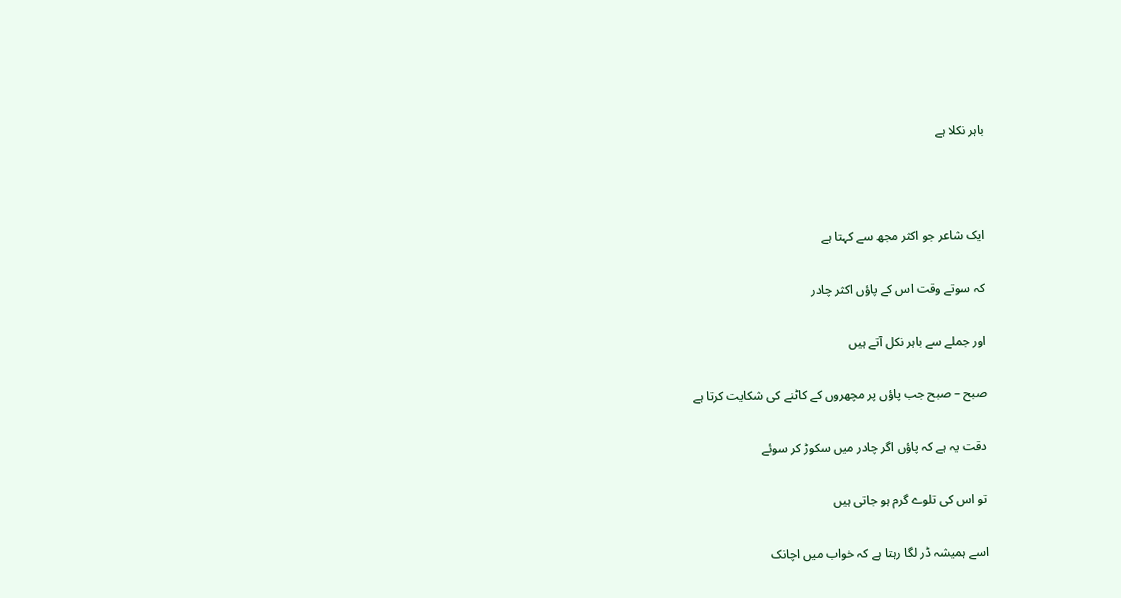باہر نکلا ہے



ایک شاعر جو اکثر مجھ سے کہتا ہے

کہ سوتے وقت اس کے پاؤں اکثر چادر

اور جملے سے باہر نکل آتے ہیں

صبح – صبح جب پاؤں پر مچھروں کے کاٹنے کی شکایت کرتا ہے

دقت یہ ہے کہ پاؤں اگر چادر میں سکوڑ کر سوئے

تو اس کی تلوے گرم ہو جاتی ہیں

اسے ہمیشہ ڈر لگا رہتا ہے کہ خواب میں اچانک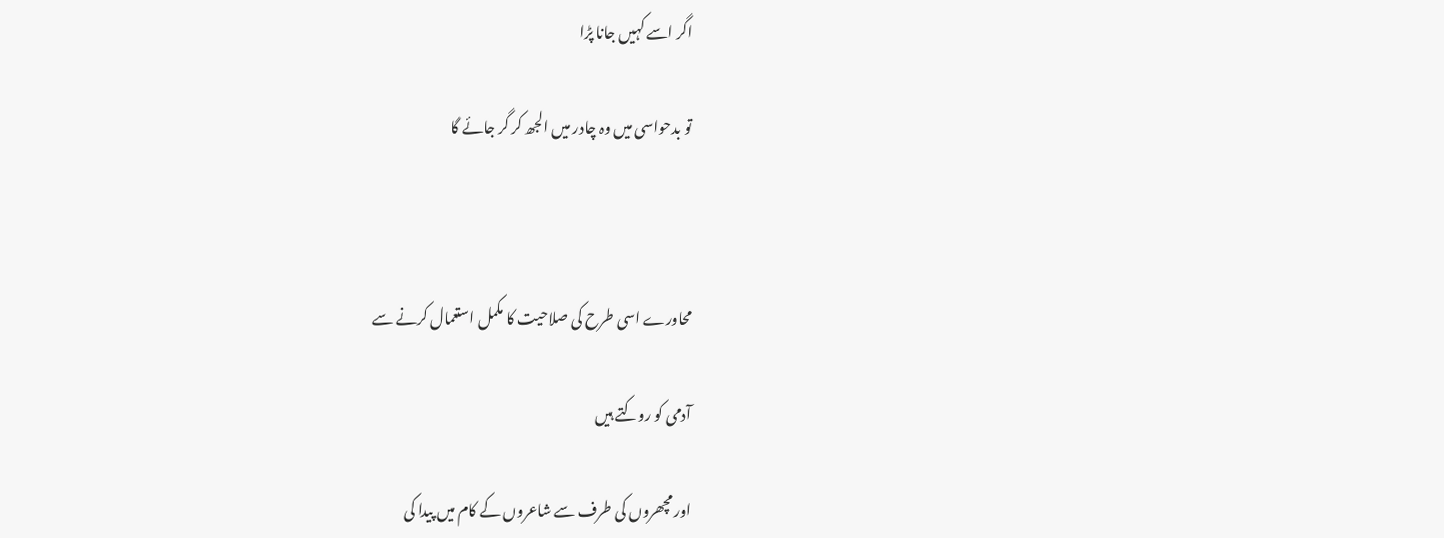اگر اسے کہیں جانا پڑا

تو بدحواسی میں وہ چادر میں الجھ کر گر جائے گا



محاورے اسی طرح کی صلاحیت کا مکمل استعمال کرنے سے

آدمی کو روکتے ہیں

اور مچھروں کی طرف سے شاعروں کے کام میں پیدا کی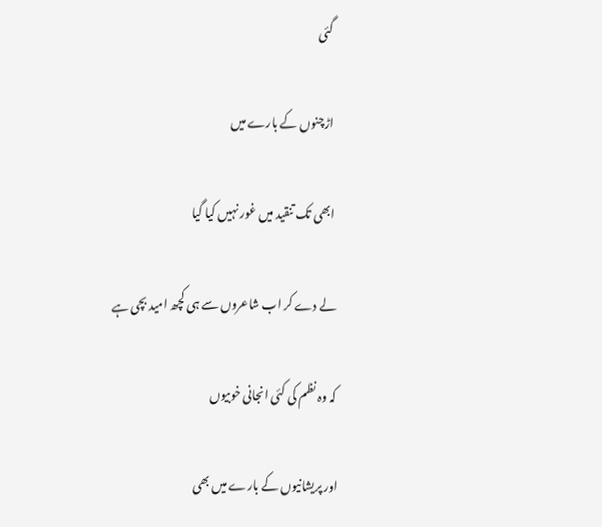گئی

اڑچنوں کے بارے میں

ابھی تک تنقید میں غور نہیں کیا گیا

لے دے کر اب شاعروں سے ہی کچھ امید بچی ہے

کہ وہ نظم کی کئی انجانی خوبیوں

اور پریشانیوں کے بارے میں بھی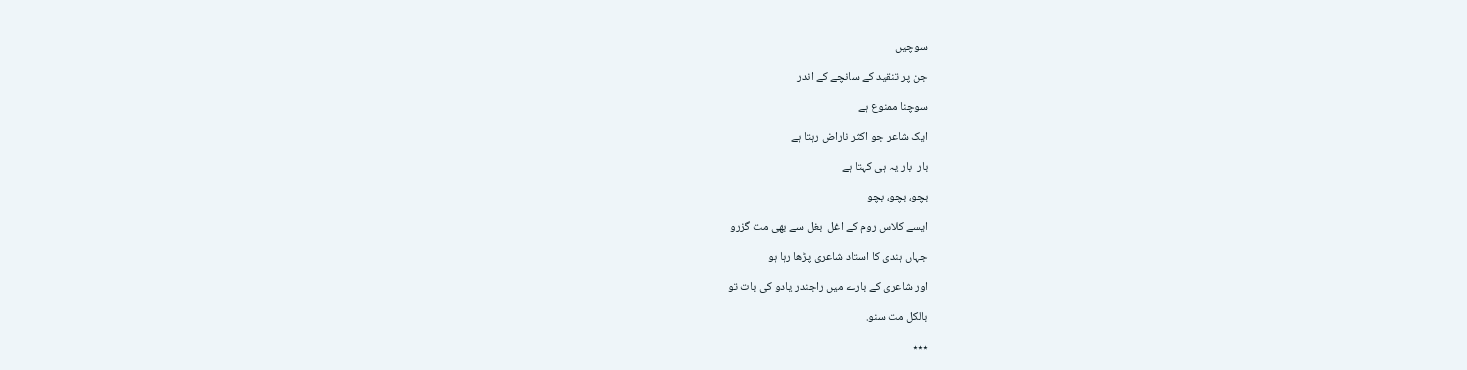سوچیں

جن پر تنقید کے سانچے کے اندر

سوچنا ممنوع ہے

ایک شاعر جو اکثر ناراض رہتا ہے

بار  بار یہ ہی کہتا ہے

بچو، بچو، بچو

ایسے کلاس روم کے اغل  بغل سے بھی مت گزرو

جہاں ہندی کا استاد شاعری پڑھا رہا ہو

اور شاعری کے بارے میں راجندر یادو کی بات تو

بالکل مت سنو.

٭٭٭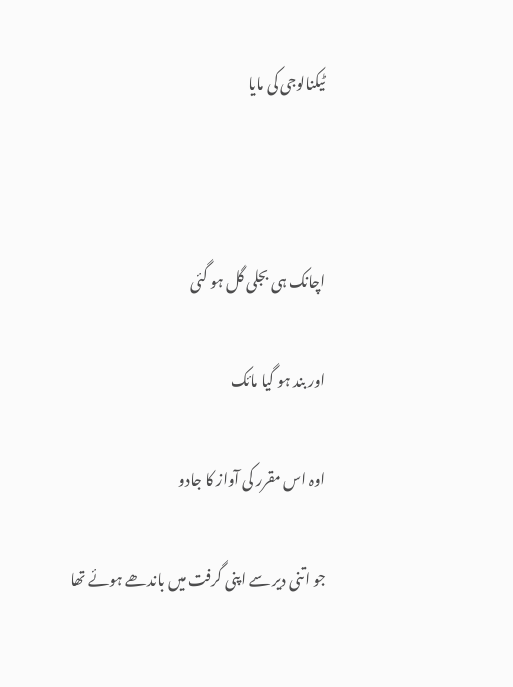ٹیکنالوجی کی مایا



اچانک ہی بجلی گل ہو گئی

اور بند ہو گیا مائک

اوہ اس مقرر کی آواز کا جادو

جو اتنی دیر سے اپنی گرفت میں باندھے ہوئے تھا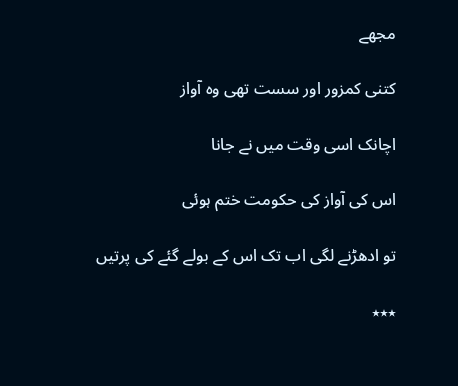مجھے

کتنی کمزور اور سست تھی وہ آواز

اچانک اسی وقت میں نے جانا

اس کی آواز کی حکومت ختم ہوئی

تو ادھڑنے لگی اب تک اس کے بولے گئے کی پرتیں

٭٭٭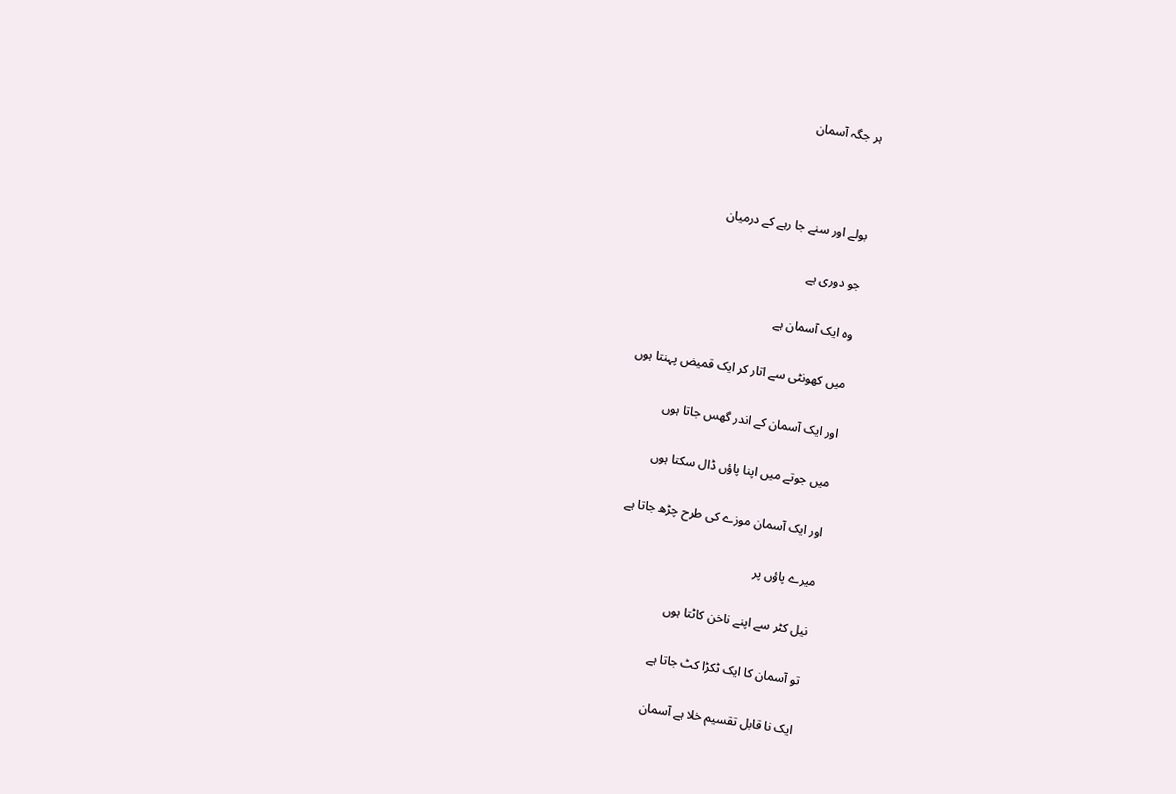ہر جگہ آسمان



بولے اور سنے جا رہے کے درمیان

جو دوری ہے

وہ ایک آسمان ہے

میں كھونٹی سے اتار کر ایک قمیض پہنتا ہوں

اور ایک آسمان کے اندر گھس جاتا ہوں

میں جوتے میں اپنا پاؤں ڈال سکتا ہوں

اور ایک آسمان موزے کی طرح چڑھ جاتا ہے

میرے پاؤں پر

نیل كٹر سے اپنے ناخن کاٹتا ہوں

تو آسمان کا ایک ٹکڑا کٹ جاتا ہے

ایک نا قابل تقسیم خلا ہے آسمان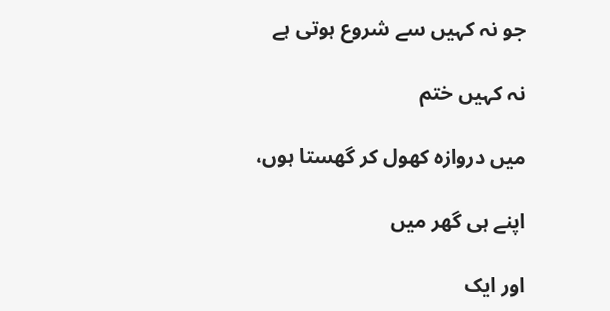جو نہ کہیں سے شروع ہوتی ہے

نہ کہیں ختم

میں دروازہ کھول کر گھستا ہوں،

اپنے ہی گھر میں

اور ایک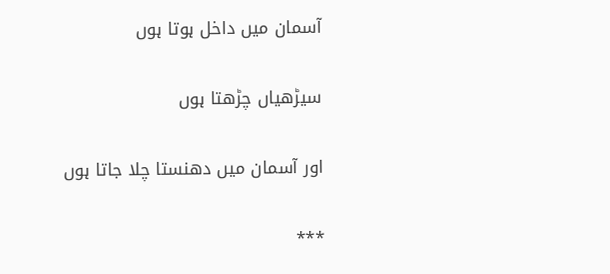آسمان میں داخل ہوتا ہوں

سیڑھیاں چڑھتا ہوں

اور آسمان میں دھنستا چلا جاتا ہوں

٭٭٭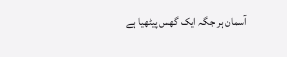آسمان ہر جگہ ایک گھس پیٹھیا ہے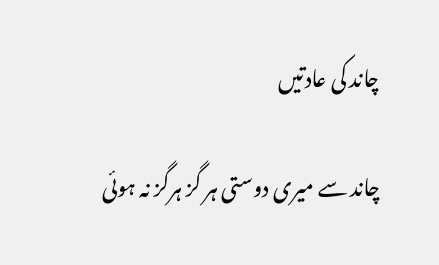چاند کی عادتیں

چاند سے میری دوستی ہر گز ہرگز نہ ہوئی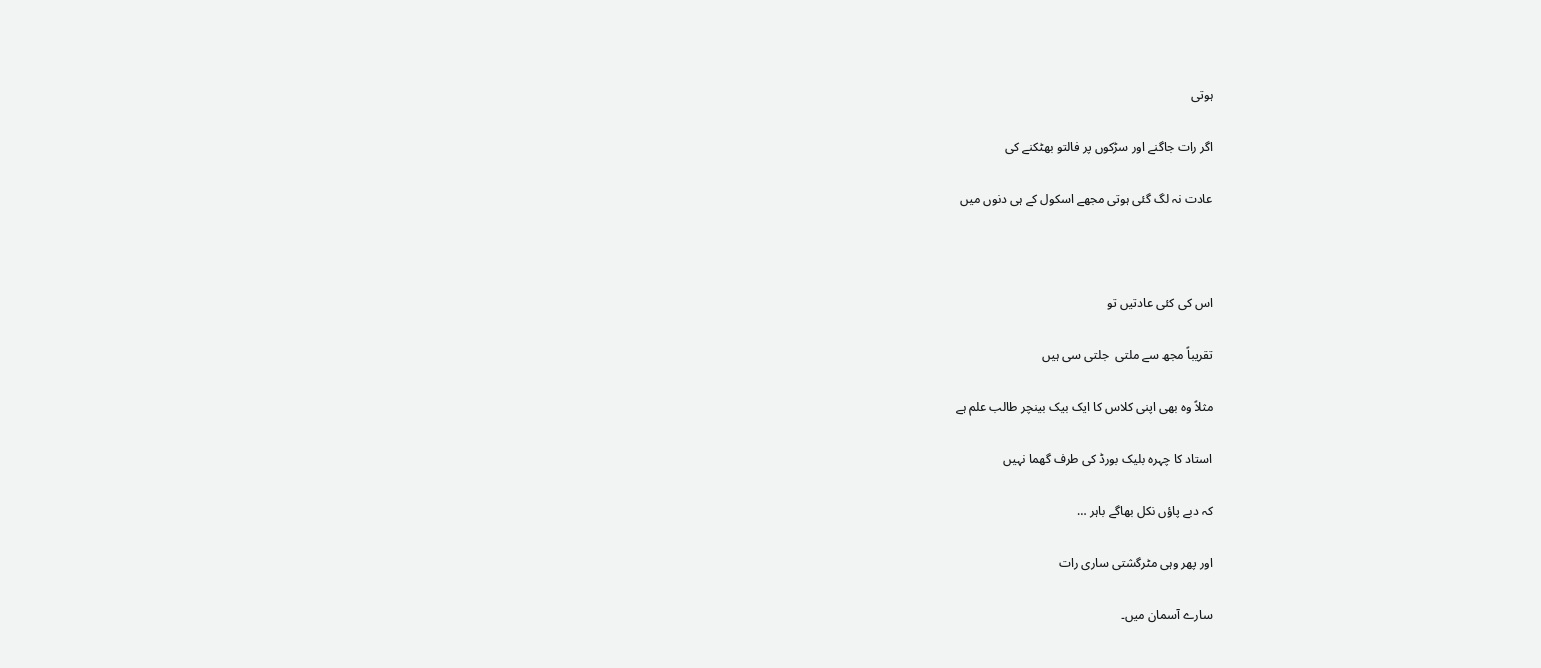ہوتی

اگر رات جاگنے اور سڑکوں پر فالتو بھٹکنے کی

عادت نہ لگ گئی ہوتی مجھے اسکول کے ہی دنوں میں



اس کی کئی عادتیں تو

تقریباً مجھ سے ملتی  جلتی سی ہیں

مثلاً وہ بھی اپنی کلاس کا ایک بیک بینچر طالب علم ہے

استاد کا چہرہ بلیک بورڈ کی طرف گھما نہیں

کہ دبے پاؤں نکل بھاگے باہر …

اور پھر وہی مٹرگشتی ساری رات

سارے آسمان میں۔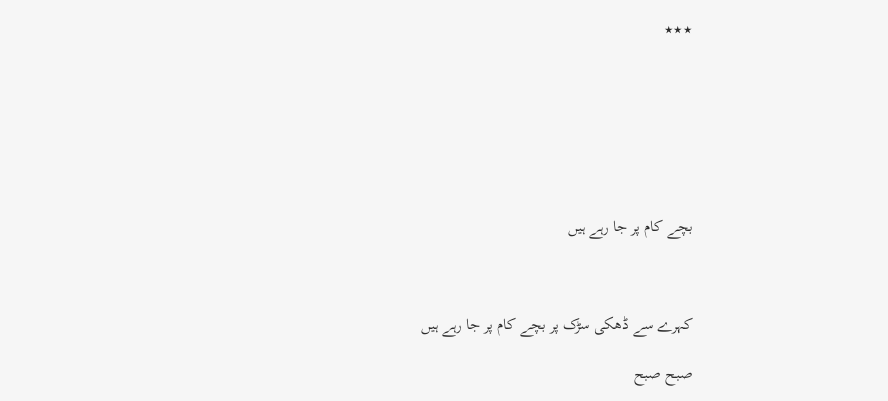٭٭٭







بچے کام پر جا رہے ہیں



کہرے سے ڈھكی سڑک پر بچے کام پر جا رہے ہیں

صبح صبح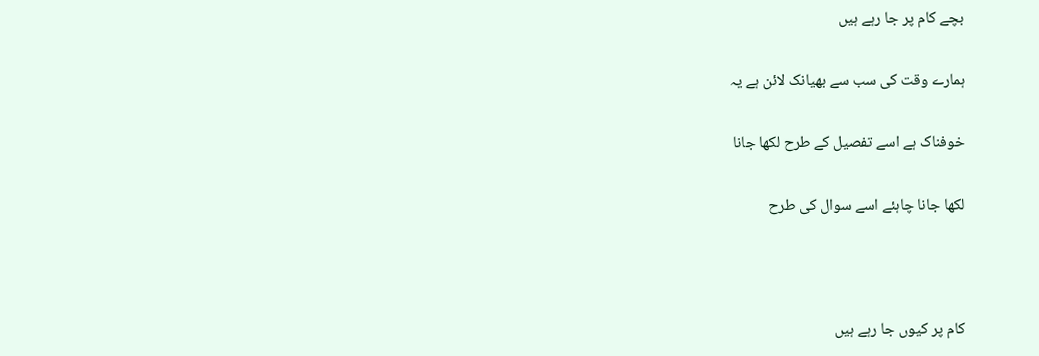بچے کام پر جا رہے ہیں

ہمارے وقت کی سب سے بھیانک لائن ہے یہ

خوفناک ہے اسے تفصیل کے طرح لکھا جانا

لکھا جانا چاہئے اسے سوال کی طرح



کام پر کیوں جا رہے ہیں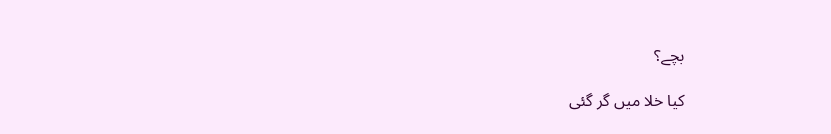بچے؟

کیا خلا میں گر گئی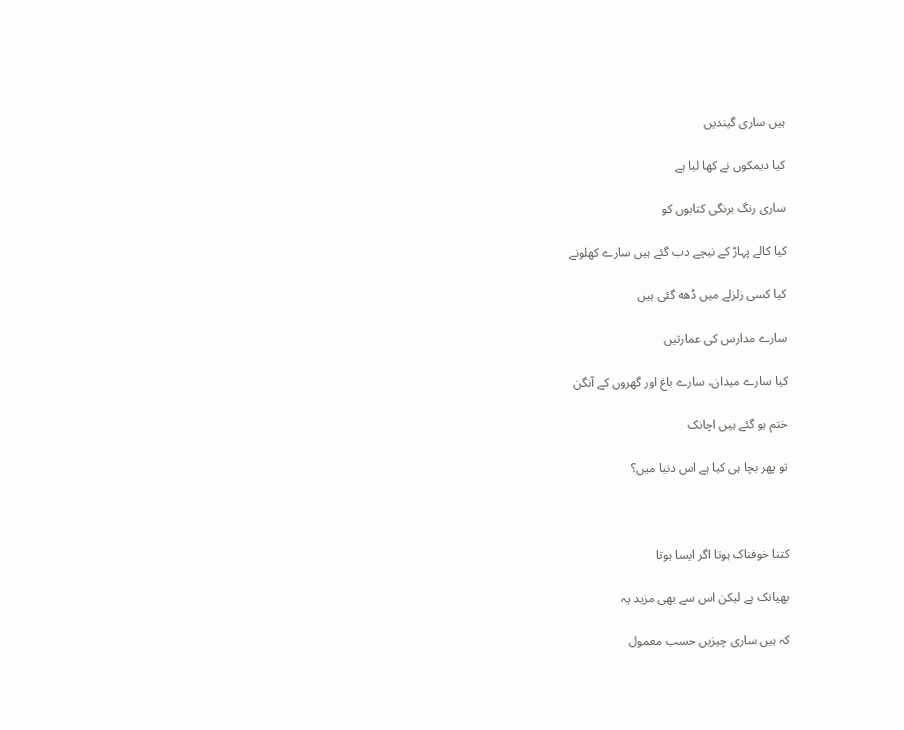ہیں ساری گیندیں

کیا دیمكوں نے کھا لیا ہے

ساری رنگ برنگی کتابوں کو

کیا کالے پہاڑ کے نیچے دب گئے ہیں سارے کھلونے

کیا کسی زلزلے میں ڈھه گئی ہیں

سارے مدارس کی عمارتیں

کیا سارے میدان، سارے باغ اور گھروں کے آنگن

ختم ہو گئے ہیں اچانک

تو پھر بچا ہی کیا ہے اس دنیا میں؟



کتنا خوفناک ہوتا اگر ایسا ہوتا

بھیانک ہے لیکن اس سے بھی مزید یہ

کہ ہیں ساری چیزیں حسب معمول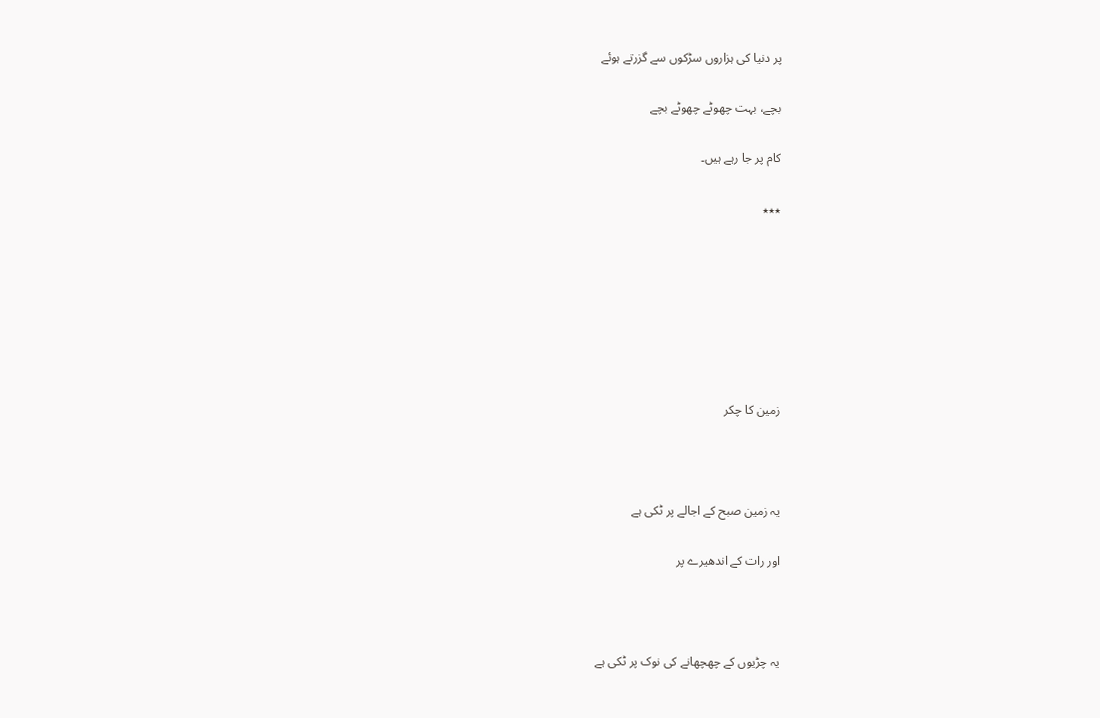پر دنیا کی ہزاروں سڑکوں سے گزرتے ہوئے

بچے، بہت چھوٹے چھوٹے بچے

کام پر جا رہے ہیں۔

٭٭٭







زمین کا چکر



یہ زمین صبح کے اجالے پر ٹکی ہے

اور رات کے اندھیرے پر



یہ چڑیوں کے چهچهانے کی نوک پر ٹکی ہے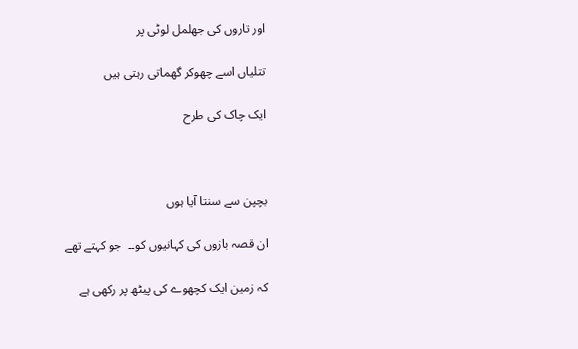اور تاروں کی جھلمل لوٹی پر

تتلیاں اسے چھوکر گھماتی رہتی ہیں

ایک چاک کی طرح



بچپن سے سنتا آیا ہوں

ان قصہ بازوں کی کہانیوں کو۔۔  جو کہتے تھے

کہ زمین ایک كچھوے کی پیٹھ پر رکھی ہے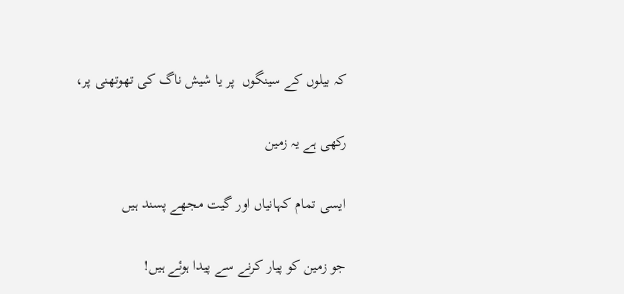کہ بیلوں کے سینگوں  پر یا شیش ناگ کی تھوتھنی پر،

رکھی ہے یہ زمین

ایسی تمام کہانیاں اور گیت مجھے پسند ہیں

جو زمین کو پیار کرنے سے پیدا ہوئے ہیں!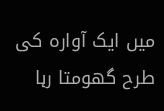میں ایک آوارہ کی طرح گھومتا رہا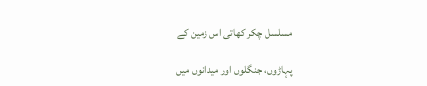مسلسل چکر کھاتی اس زمین کے

پہاڑوں، جنگلوں اور میدانوں میں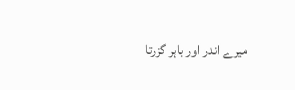میرے اندر اور باہر گزرتا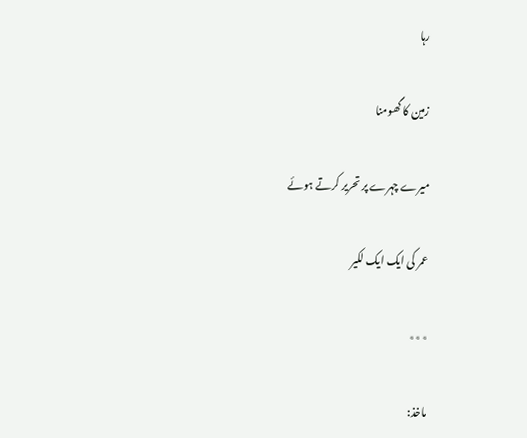رہا

زمین کا گھومنا

میرے چہرے پر تحریر کرتے ہوئے

عمر کی ایک ایک لکیر

٭٭٭

ماخذ: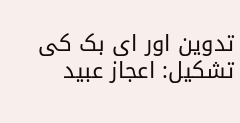تدوین اور ای بک کی تشکیل: اعجاز عبید